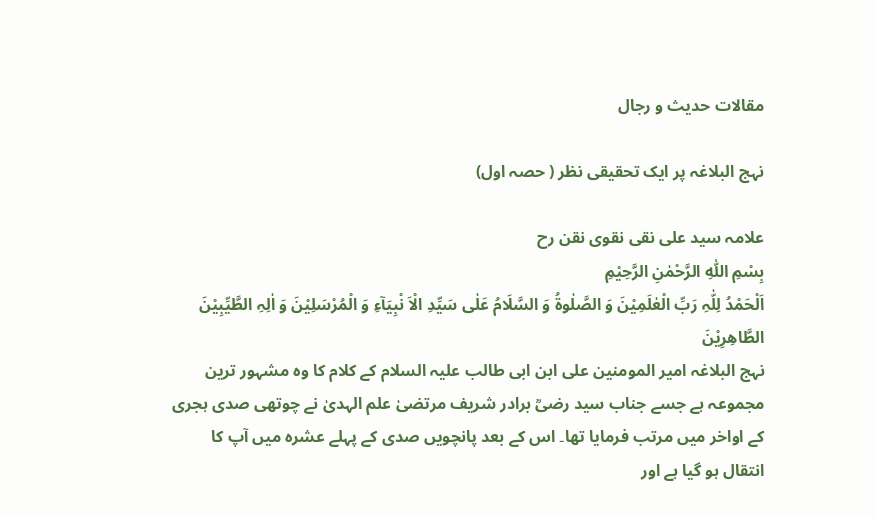مقالات حدیث و رجال

نہج البلاغہ پر ایک تحقیقی نظر ( حصہ اول)

علامہ سید علی نقی نقوی نقن رح
بِسْمِ اللّٰہِ الرَّحْمٰنِ الرَّحِیْمِ
اَلْحَمْدُ لِلّٰہِ رَبِّ الْعٰلَمِیْنَ وَ الصَّلٰوۃُ وَ السَّلَامُ عَلٰی سَیِّدِ الْاَ نْبِیَآءِ وَ الْمُرْسَلِیْنَ وَ اٰلِہِ الطَّیِّبِیْنَ الطَّاھِرِیْنَ
نہج البلاغہ امیر المومنین علی ابن ابی طالب علیہ السلام کے کلام کا وہ مشہور ترین مجموعہ ہے جسے جناب سید رضیؒ برادر شریف مرتضیٰ علم الہدیٰ نے چوتھی صدی ہجری کے اواخر میں مرتب فرمایا تھا۔ اس کے بعد پانچویں صدی کے پہلے عشرہ میں آپ کا انتقال ہو گیا ہے اور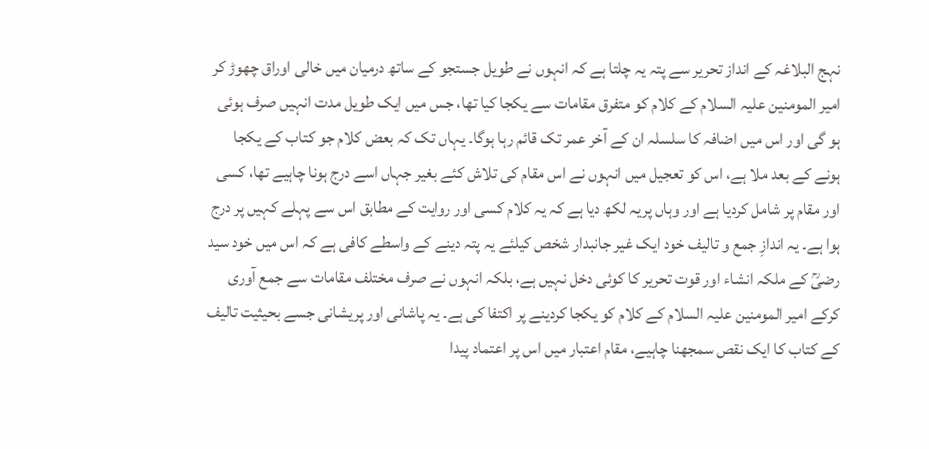نہج البلاغہ کے انداز تحریر سے پتہ یہ چلتا ہے کہ انہوں نے طویل جستجو کے ساتھ درمیان میں خالی اوراق چھوڑ کر امیر المومنین علیہ السلام کے کلام کو متفرق مقامات سے یکجا کیا تھا، جس میں ایک طویل مدت انہیں صرف ہوئی ہو گی اور اس میں اضافہ کا سلسلہ ان کے آخر عمر تک قائم رہا ہوگا۔ یہاں تک کہ بعض کلام جو کتاب کے یکجا ہونے کے بعد ملا ہے، اس کو تعجیل میں انہوں نے اس مقام کی تلاش کئے بغیر جہاں اسے درج ہونا چاہیے تھا، کسی اور مقام پر شامل کردیا ہے اور وہاں پریہ لکھ دیا ہے کہ یہ کلام کسی اور روایت کے مطابق اس سے پہلے کہیں پر درج ہوا ہے۔ یہ اندازِ جمع و تالیف خود ایک غیر جانبدار شخص کیلئے یہ پتہ دینے کے واسطے کافی ہے کہ اس میں خود سید رضیؒ کے ملکہ انشاء اور قوت تحریر کا کوئی دخل نہیں ہے، بلکہ انہوں نے صرف مختلف مقامات سے جمع آوری کرکے امیر المومنین علیہ السلام کے کلام کو یکجا کردینے پر اکتفا کی ہے۔ یہ پاشانی اور پریشانی جسے بحیثیت تالیف کے کتاب کا ایک نقص سمجھنا چاہیے، مقام اعتبار میں اس پر اعتماد پیدا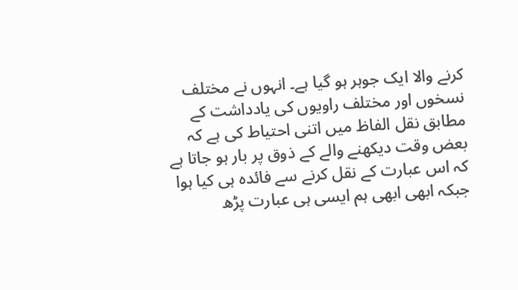کرنے والا ایک جوہر ہو گیا ہے۔ انہوں نے مختلف نسخوں اور مختلف راویوں کی یادداشت کے مطابق نقل الفاظ میں اتنی احتیاط کی ہے کہ بعض وقت دیکھنے والے کے ذوق پر بار ہو جاتا ہے کہ اس عبارت کے نقل کرنے سے فائدہ ہی کیا ہوا جبکہ ابھی ابھی ہم ایسی ہی عبارت پڑھ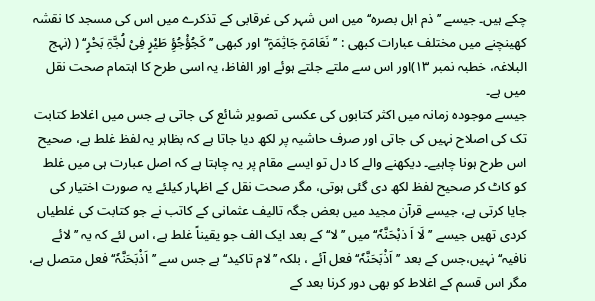چکے ہیں۔ جیسے ’’ ذم اہل بصرہ‘‘ میں اس شہر کی غرقابی کے تذکرے میں اس کی مسجد کا نقشہ کھینچنے میں مختلف عبارات کبھی : ’’نَعَامَۃٍ جَاثِمَۃٍ‘‘ اور کبھی ’’ كَجُؤْجُؤِ طَیْرٍ فِیْ لُجَّۃِ بَحْرٍ‘‘ ( (نہج البلاغہ، خطبہ نمبر ۱۳)اور اس سے ملتے جلتے ہوئے اور الفاظ، یہ اسی طرح کا اہتمام صحت نقل میں ہے۔
جیسے موجودہ زمانہ میں اکثر کتابوں کی عکسی تصویر شائع کی جاتی ہے جس میں اغلاط کتابت تک کی اصلاح نہیں کی جاتی اور صرف حاشیہ پر لکھ دیا جاتا ہے کہ بظاہر یہ لفظ غلط ہے، صحیح اس طرح ہونا چاہیے۔ دیکھنے والے کا دل تو ایسے مقام پر یہ چاہتا ہے کہ اصل عبارت ہی میں غلط کو کاٹ کر صحیح لفظ لکھ دی گئی ہوتی، مگر صحت نقل کے اظہار کیلئے یہ صورت اختیار کی جایا کرتی ہے، جیسے قرآن مجید میں بعض جگہ تالیف عثمانی کے کاتب نے جو کتابت کی غلطیاں کردی تھیں جیسے ’’ لَا اَ ذبْحَنَّہٗ‘‘ میں ’’ لا‘‘ کے بعد ایک الف جو یقیناً غلط ہے، اس لئے کہ یہ ’’لائے نافیہ‘‘ نہیں،جس کے بعد ’’اَذْبَحَنَّہٗ‘‘ فعل آئے ، بلکہ ’’لام تاکید‘‘ ہے جس سے ’’اَذْبَحَنَّہٗ‘‘ فعل متصل ہے، مگر اس قسم کے اغلاط کو بھی دور کرنا بعد کے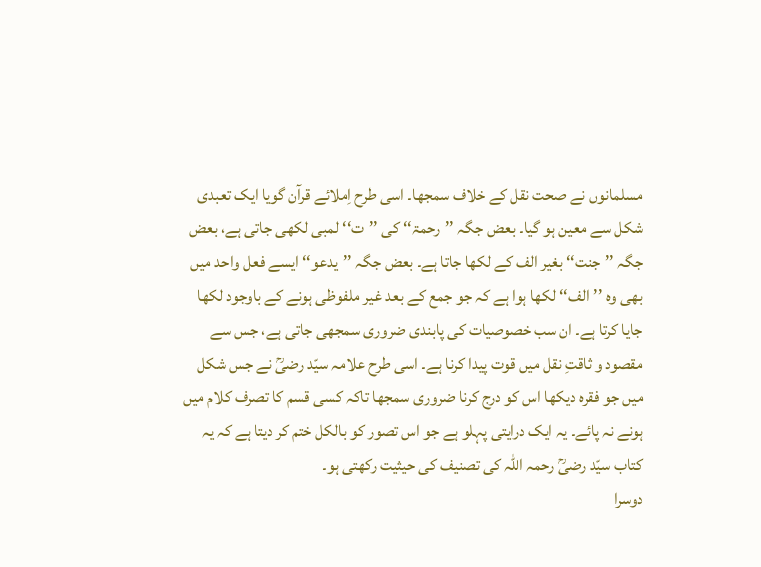مسلمانوں نے صحت نقل کے خلاف سمجھا۔ اسی طرح اِملائے قرآن گویا ایک تعبدی شکل سے معین ہو گیا۔ بعض جگہ ’’رحمۃ‘‘ کی ’’ت‘‘ لمبی لکھی جاتی ہے، بعض جگہ ’’جنت‘‘ بغیر الف کے لکھا جاتا ہے۔ بعض جگہ ’’یدعو‘‘ ایسے فعل واحد میں بھی وہ ’’الف‘‘ لکھا ہوا ہے کہ جو جمع کے بعد غیر ملفوظی ہونے کے باوجود لکھا جایا کرتا ہے۔ ان سب خصوصیات کی پابندی ضروری سمجھی جاتی ہے، جس سے مقصود و ثاقتِ نقل میں قوت پیدا کرنا ہے۔ اسی طرح علامہ سیّد رضیؒ نے جس شکل میں جو فقرہ دیکھا اس کو درج کرنا ضروری سمجھا تاکہ کسی قسم کا تصرف کلام میں ہونے نہ پائے۔ یہ ایک درایتی پہلو ہے جو اس تصور کو بالکل ختم کر دیتا ہے کہ یہ کتاب سیّد رضیؒ رحمہ اللہ کی تصنیف کی حیثیت رکھتی ہو۔
دوسرا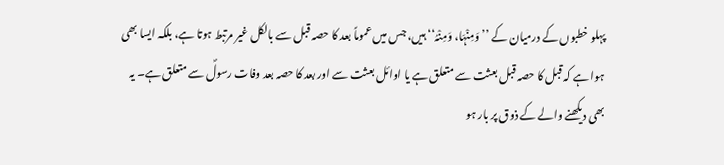پہلو خطبوں کے درمیان کے ’’وَمِنْہَا، وَمِنْہُ‘‘ ہیں، جس میں عموماً بعد کا حصہ قبل سے بالکل غیر مرتبط ہوتا ہے، بلکہ ایسا بھی ہوا ہے کہ قبل کا حصہ قبل بعثت سے متعلق ہے یا اوائل بعثت سے اور بعد کا حصہ بعد وفات رسولؐ سے متعلق ہے۔ یہ بھی دیکھنے والے کے ذوق پر بار ہو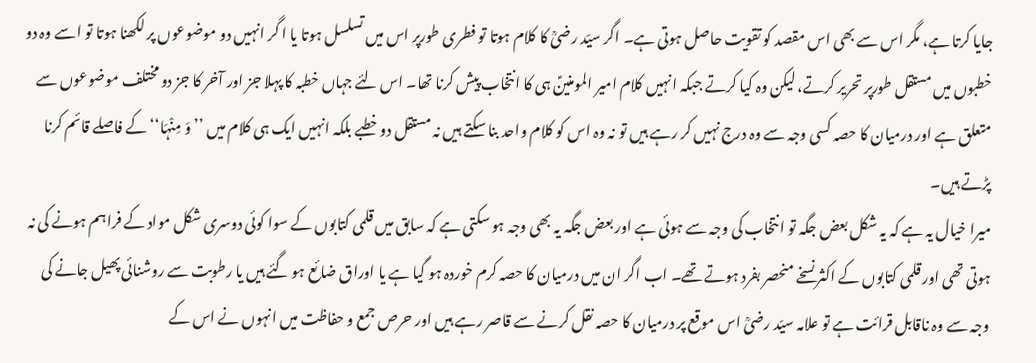جایا کرتا ہے، مگر اس سے بھی اس مقصد کو تقویت حاصل ہوتی ہے۔ اگر سیّد رضیؒ کا کلام ہوتا تو فطری طورپر اس میں تسلسل ہوتا یا ا گر انہیں دو موضوعوں پر لکھنا ہوتا تو اسے وہ دو خطبوں میں مستقل طورپر تحریر کرتے، لیکن وہ کیا کرتے جبکہ انہیں کلام امیر المومنینؑ ہی کا انتخاب پیش کرنا تھا۔ اس لئے جہاں خطبہ کا پہلا جز اور آخر کا جز دو مختلف موضوعوں سے متعلق ہے اور درمیان کا حصہ کسی وجہ سے وہ درج نہیں کر رہے ہیں تو نہ وہ اس کو کلام واحد بنا سکتے ہیں نہ مستقل دو خطبے بلکہ انہیں ایک ہی کلام میں ’’وَ مِنْہَا‘‘ کے فاصلے قائم کرنا پڑتے ہیں۔
میرا خیال یہ ہے کہ یہ شکل بعض جگہ تو انتخاب کی وجہ سے ہوئی ہے اور بعض جگہ یہ بھی وجہ ہو سکتی ہے کہ سابق میں قلمی کتابوں کے سوا کوئی دوسری شکل مواد کے فراہم ہونے کی نہ ہوتی تھی اور قلمی کتابوں کے اکثر نسخے منحصر بفرد ہوتے تھے۔ اب اگر ان میں درمیان کا حصہ کرم خوردہ ہو گیا ہے یا اوراق ضائع ہو گئے ہیں یا رطوبت سے روشنائی پھیل جانے کی وجہ سے وہ ناقابل قرائت ہے تو علامہ سیّد رضیؒ اس موقع پر درمیان کا حصہ نقل کرنے سے قاصر رہے ہیں اور حرص جمع و حفاظت میں انہوں نے اس کے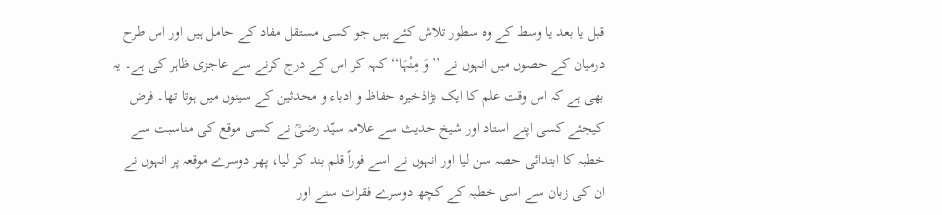قبل یا بعد یا وسط کے وہ سطور تلاش کئے ہیں جو کسی مستقل مفاد کے حامل ہیں اور اس طرح درمیان کے حصوں میں انہوں نے ’’ وَ مِنْہَا‘‘ کہہ کر اس کے درج کرنے سے عاجزی ظاہر کی ہے۔ یہ بھی ہے کہ اس وقت علم کا ایک بڑاذخیرہ حفاظ و ادباء و محدثین کے سینوں میں ہوتا تھا۔ فرض کیجئے کسی اپنے استاد اور شیخ حدیث سے علامہ سیّد رضیؒ نے کسی موقع کی مناسبت سے خطبہ کا ابتدائی حصہ سن لیا اور انہوں نے اسے فوراً قلم بند کر لیا، پھر دوسرے موقعہ پر انہوں نے ان کی زبان سے اسی خطبہ کے کچھ دوسرے فقرات سنے اور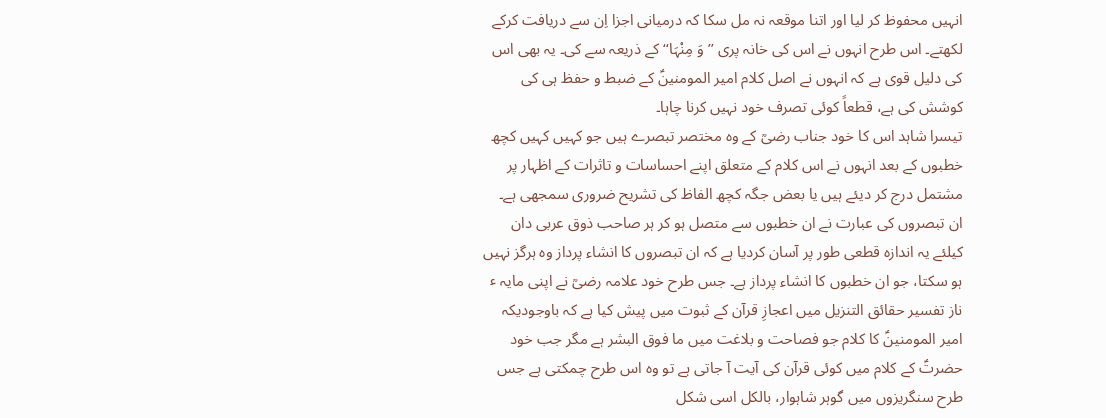انہیں محفوظ کر لیا اور اتنا موقعہ نہ مل سکا کہ درمیانی اجزا اِن سے دریافت کرکے لکھتے۔ اس طرح انہوں نے اس کی خانہ پری ’’ وَ مِنْہَا‘‘ کے ذریعہ سے کی۔ یہ بھی اس کی دلیل قوی ہے کہ انہوں نے اصل کلام امیر المومنینؑ کے ضبط و حفظ ہی کی کوشش کی ہے، قطعاً کوئی تصرف خود نہیں کرنا چاہا۔
تیسرا شاہد اس کا خود جناب رضیؒ کے وہ مختصر تبصرے ہیں جو کہیں کہیں کچھ خطبوں کے بعد انہوں نے اس کلام کے متعلق اپنے احساسات و تاثرات کے اظہار پر مشتمل درج کر دیئے ہیں یا بعض جگہ کچھ الفاظ کی تشریح ضروری سمجھی ہے۔ ان تبصروں کی عبارت نے ان خطبوں سے متصل ہو کر ہر صاحب ذوق عربی دان کیلئے یہ اندازہ قطعی طور پر آسان کردیا ہے کہ ان تبصروں کا انشاء پرداز وہ ہرگز نہیں ہو سکتا، جو ان خطبوں کا انشاء پرداز ہے۔ جس طرح خود علامہ رضیؒ نے اپنی مایہ ٴ ناز تفسیر حقائق التنزیل میں اعجازِ قرآن کے ثبوت میں پیش کیا ہے کہ باوجودیکہ امیر المومنینؑ کا کلام جو فصاحت و بلاغت میں ما فوق البشر ہے مگر جب خود حضرتؑ کے کلام میں کوئی قرآن کی آیت آ جاتی ہے تو وہ اس طرح چمکتی ہے جس طرح سنگریزوں میں گوہر شاہوار، بالکل اسی شکل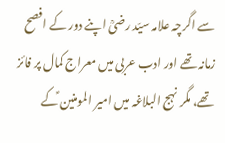سے اگرچہ علامہ سیّد رضیؒ اپنے دور کے افصح زمانہ تھے اور ادب عربی میں معراج کمال پر فائز تھے، مگر نہج البلاغہ میں امیر المومنین ؑکے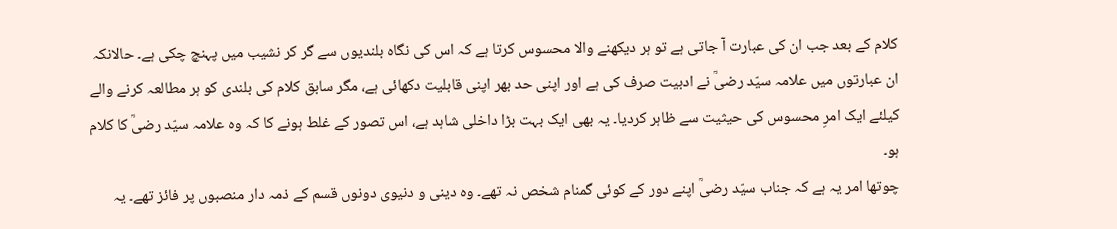کلام کے بعد جب ان کی عبارت آ جاتی ہے تو ہر دیکھنے والا محسوس کرتا ہے کہ اس کی نگاہ بلندیوں سے گر کر نشیب میں پہنچ چکی ہے۔ حالانکہ ان عبارتوں میں علامہ سیّد رضیؒ نے ادبیت صرف کی ہے اور اپنی حد بھر اپنی قابلیت دکھائی ہے، مگر سابق کلام کی بلندی کو ہر مطالعہ کرنے والے کیلئے ایک امرِ محسوس کی حیثیت سے ظاہر کردیا۔ یہ بھی ایک بہت بڑا داخلی شاہد ہے، اس تصور کے غلط ہونے کا کہ وہ علامہ سیّد رضیؒ کا کلام ہو۔
چوتھا امر یہ ہے کہ جناب سیّد رضیؒ اپنے دور کے کوئی گمنام شخص نہ تھے۔ وہ دینی و دنیوی دونوں قسم کے ذمہ دار منصبوں پر فائز تھے۔ یہ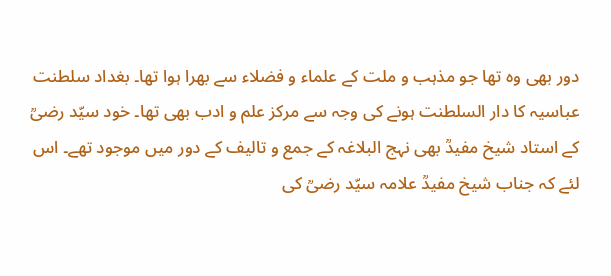دور بھی وہ تھا جو مذہب و ملت کے علماء و فضلاء سے بھرا ہوا تھا۔ بغداد سلطنت عباسیہ کا دار السلطنت ہونے کی وجہ سے مرکز علم و ادب بھی تھا۔ خود سیّد رضیؒ کے استاد شیخ مفیدؒ بھی نہج البلاغہ کے جمع و تالیف کے دور میں موجود تھے۔ اس لئے کہ جناب شیخ مفیدؒ علامہ سیّد رضیؒ کی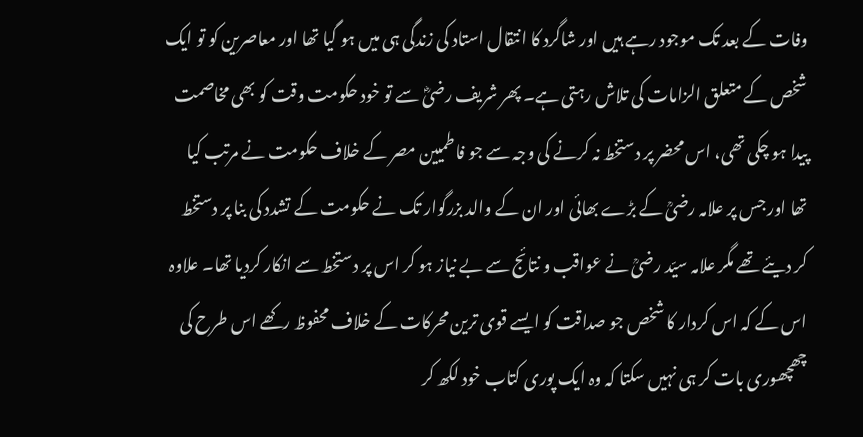وفات کے بعد تک موجود رہے ہیں اور شاگرد کا انتقال استاد کی زندگی ہی میں ہو گیا تھا اور معاصرین کو تو ایک شخص کے متعلق الزامات کی تلاش رہتی ہے۔ پھر شریف رضیؓ سے تو خود حکومت وقت کو بھی مخاصمت پیدا ہو چکی تھی، اس محضر پر دستخط نہ کرنے کی وجہ سے جو فاطمیین مصر کے خلاف حکومت نے مرتب کیا تھا اور جس پر علامہ رضیؒ کے بڑے بھائی اور ان کے والد بزرگوار تک نے حکومت کے تشدد کی بنا پر دستخط کر دیئے تھے مگر علامہ سیّد رضیؒ نے عواقب و نتائج سے بے نیاز ہو کر اس پر دستخط سے انکار کردیا تھا۔ علاوہ اس کے کہ اس کردار کا شخص جو صداقت کو ایسے قوی ترین محرکات کے خلاف محفوظ رکھے اس طرح کی چھچھوری بات کر ہی نہیں سکتا کہ وہ ایک پوری کتاب خود لکھ کر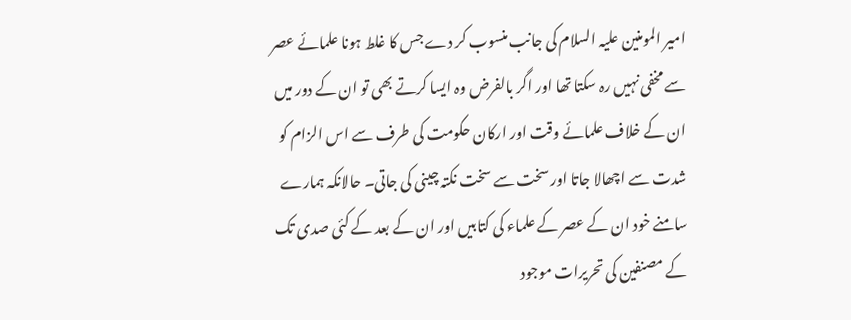امیر المومنین علیہ السلام کی جانب منسوب کر دے جس کا غلط ہونا علمائے عصر سے مخفی نہیں رہ سکتا تھا اور اگر بالفرض وہ ایسا کرتے بھی تو ان کے دور میں ان کے خلاف علمائے وقت اور ارکان حکومت کی طرف سے اس الزام کو شدت سے اچھالا جاتا اور سخت سے سخت نکتہ چینی کی جاتی۔ حالانکہ ہمارے سامنے خود ان کے عصر کے علماء کی کتابیں اور ان کے بعد کے کئی صدی تک کے مصنفین کی تحریرات موجود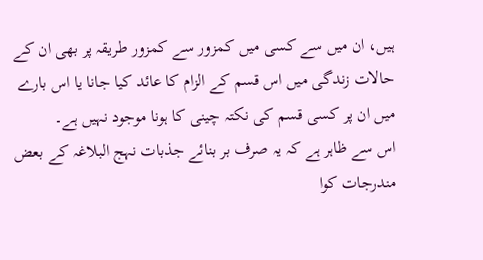ہیں، ان میں سے کسی میں کمزور سے کمزور طریقہ پر بھی ان کے حالات زندگی میں اس قسم کے الزام کا عائد کیا جانا یا اس بارے میں ان پر کسی قسم کی نکتہ چینی کا ہونا موجود نہیں ہے۔
اس سے ظاہر ہے کہ یہ صرف بر بنائے جذبات نہج البلاغہ کے بعض مندرجات کوا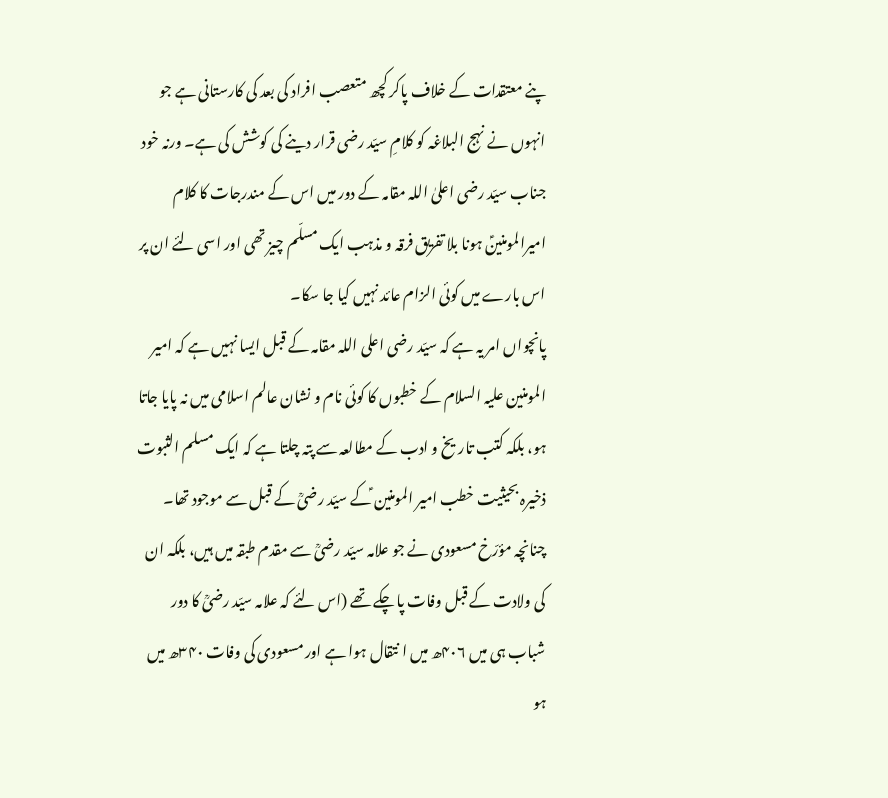پنے معتقدات کے خلاف پاکر کچھ متعصب افراد کی بعد کی کارستانی ہے جو انہوں نے نہج البلاغہ کو کلامِ سیّد رضی قرار دینے کی کوشش کی ہے۔ ورنہ خود جناب سیّد رضی اعلیٰ اللہ مقامہ کے دور میں اس کے مندرجات کا کلام امیرالمومنینؑ ہونا بلا تفریق فرقہ و مذہب ایک مسلّم چیز تھی اور اسی لئے ان پر اس بارے میں کوئی الزام عائد نہیں کیا جا سکا۔
پانچواں امر یہ ہے کہ سیّد رضی اعلی اللہ مقامہ کے قبل ایسا نہیں ہے کہ امیر المومنین علیہ السلام کے خطبوں کا کوئی نام و نشان عالم اسلامی میں نہ پایا جاتا ہو، بلکہ کتب تاریخ و ادب کے مطالعہ سے پتہ چلتا ہے کہ ایک مسلم الثبوت ذخیرہ بحیثیت خطب امیر المومنین ؑکے سیّد رضیؒ کے قبل سے موجود تھا۔ چنانچہ مؤرّخ مسعودی نے جو علامہ سیّد رضیؒ سے مقدم طبقہ میں ہیں، بلکہ ان کی ولادت کے قبل وفات پا چکے تھے (اس لئے کہ علامہ سیّد رضیؒ کا دور شباب ہی میں ۴۰۶ھ میں ا نتقال ہوا ہے اور مسعودی کی وفات ۳۴۰ھ میں ہو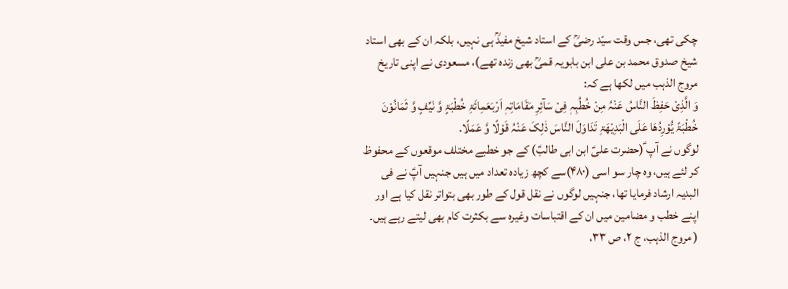چکی تھی، جس وقت سیّد رضیؒ کے استاد شیخ مفیدؒ ہی نہیں، بلکہ ان کے بھی استاد شیخ صدوق محمد بن علی ابن بابویہ قمیؒ بھی زندہ تھے)، مسعودی نے اپنی تاریخ مروج الذہب میں لکھا ہے کہ:
وَ الَّذِیْ حَفِظَ النَّاسُ عَنْہُ مِنْ خُطُبِہٖ فِیْ سَآئِرِ مَقَامَاتِہٖ اَرْبَعَمِائَۃِ خُطْبَۃٍ وَّ نَیِّفٍ وَّ ثَمَانُوْنَ خُطْبَۃً یُّوْرِدُھَا عَلَی الْبَدِیْھَۃِ تَدَاوَلَ النَّاسَ ذٰلِکَ عَنْہُ قَوْلًا وَّ عَمَلًا.
لوگوں نے آپ ؑ(حضرت علیؑ ابن ابی طالبؑ) کے جو خطبے مختلف موقعوں کے محفوظ کر لئے ہیں، وہ چار سو اسی (۴۸۰)سے کچھ زیادہ تعداد میں ہیں جنہیں آپؑ نے فی البدیہ ارشاد فرمایا تھا، جنہیں لوگوں نے نقل قول کے طور بھی بتواتر نقل کیا ہے اور اپنے خطب و مضامین میں ان کے اقتباسات وغیرہ سے بکثرت کام بھی لیتے رہے ہیں۔
( مروج الذہب، ج ۲، ص ۳۳،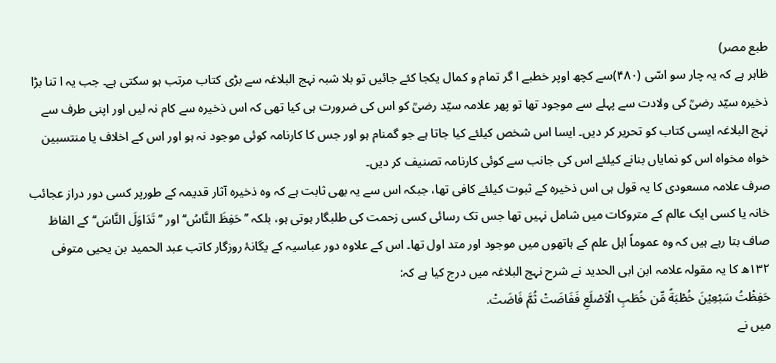طبع مصر)
ظاہر ہے کہ یہ چار سو اسّی (۴۸۰)سے کچھ اوپر خطبے ا گر تمام و کمال یکجا کئے جائیں تو بلا شبہ نہج البلاغہ سے بڑی کتاب مرتب ہو سکتی ہے۔ جب یہ ا تنا بڑا ذخیرہ سیّد رضیؒ کی ولادت سے پہلے سے موجود تھا تو پھر علامہ سیّد رضیؒ کو اس کی ضرورت ہی کیا تھی کہ اس ذخیرہ سے کام نہ لیں اور اپنی طرف سے نہج البلاغہ ایسی کتاب کو تحریر کر دیں۔ ایسا اس شخص کیلئے کیا جاتا ہے جو گمنام ہو اور جس کا کارنامہ کوئی موجود نہ ہو اور اس کے اخلاف یا منتسبین خواہ مخواہ اس کو نمایاں بنانے کیلئے اس کی جانب سے کوئی کارنامہ تصنیف کر دیں۔
صرف علامہ مسعودی کا یہ قول ہی اس ذخیرہ کے ثبوت کیلئے کافی تھا، جبکہ اس سے یہ بھی ثابت ہے کہ وہ ذخیرہ آثار قدیمہ کے طورپر کسی دور دراز عجائب خانہ یا کسی ایک عالم کے متروکات میں شامل نہیں تھا جس تک رسائی کسی زحمت کی طلبگار ہوتی ہو، بلکہ ’’حَفِظَ النَّاسُ‘‘ اور ’’ تَدَاوَلَ النَّاسَ‘‘ کے الفاظ صاف بتا رہے ہیں کہ وہ عموماً اہل علم کے ہاتھوں میں موجود اور متد اول تھا۔ اس کے علاوہ دور عباسیہ کے یگانۂ روزگار کاتب عبد الحمید بن یحیی متوفی ۱۳۲ھ کا یہ مقولہ علامہ ابن ابی الحدید نے شرح نہج البلاغہ میں درج کیا ہے کہ:
حَفِظْتُ سَبْعِيْنَ خُطْبَةً مِّن خُطَبِ الْاَصْلَعِ فَفَاضَتْ ثُمَّ فَاضَتْ.
میں نے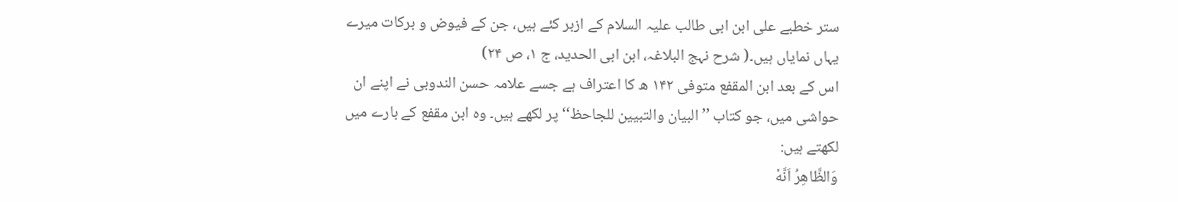ستر خطبے علی ابن ابی طالب علیہ السلام کے ازبر کئے ہیں، جن کے فیوض و برکات میرے یہاں نمایاں ہیں۔( شرح نہج البلاغہ، ابن ابی الحدید، ج ۱، ص ۲۴)
اس کے بعد ابن المقفع متوفی ۱۴۲ ھ کا اعتراف ہے جسے علامہ حسن الندوبی نے اپنے ان حواشی میں، جو کتاب ’’البیان والتبیین للجاحظ‘‘ پر لکھے ہیں۔ وہ ابن مقفع کے بارے میں لکھتے ہیں:
وَالظَّاهِرُ اَنَّهٗ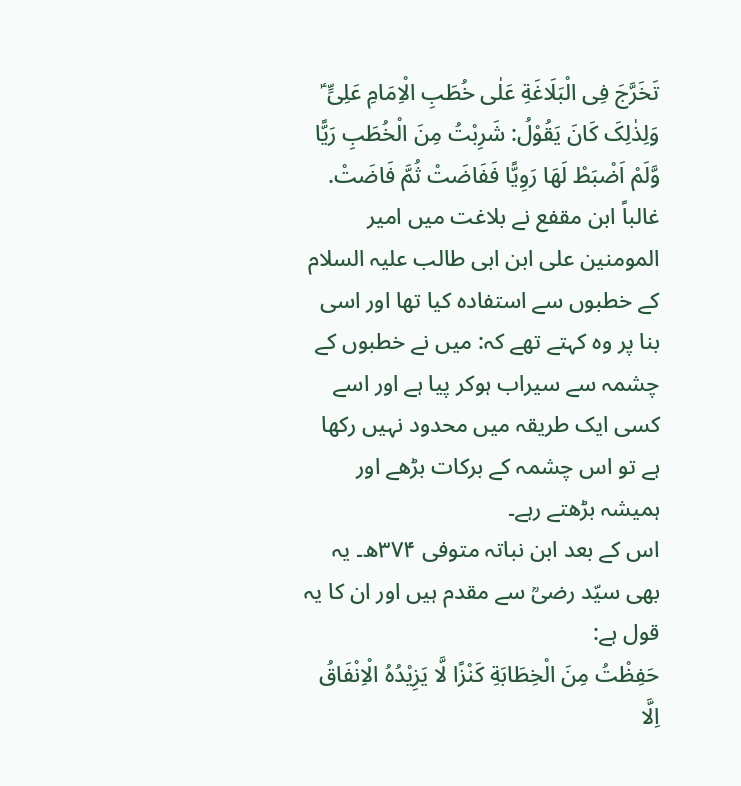تَخَرَّجَ فِی الْبَلَاغَةِ عَلٰى خُطَبِ الْاِمَامِ عَلِیٍّ ؑ وَلِذٰلِکَ كَانَ يَقُوْلُ: شَرِبْتُ مِنَ الْخُطَبِ رَيًّا وَّلَمْ اَضْبَطْ لَهَا رَوِيًّا فَفَاضَتْ ثُمَّ فَاضَتْ.
غالباً ابن مقفع نے بلاغت میں امیر المومنین علی ابن ابی طالب علیہ السلام کے خطبوں سے استفادہ کیا تھا اور اسی بنا پر وہ کہتے تھے کہ: میں نے خطبوں کے چشمہ سے سیراب ہوکر پیا ہے اور اسے کسی ایک طریقہ میں محدود نہیں رکھا ہے تو اس چشمہ کے برکات بڑھے اور ہمیشہ بڑھتے رہے۔
اس کے بعد ابن نباتہ متوفی ۳۷۴ھ۔ یہ بھی سیّد رضیؒ سے مقدم ہیں اور ان کا یہ قول ہے:
حَفِظْتُ مِنَ الْخِطَابَةِ كَنْزًا لَّا يَزِيْدُهُ الْاِنْفَاقُ اِلَّا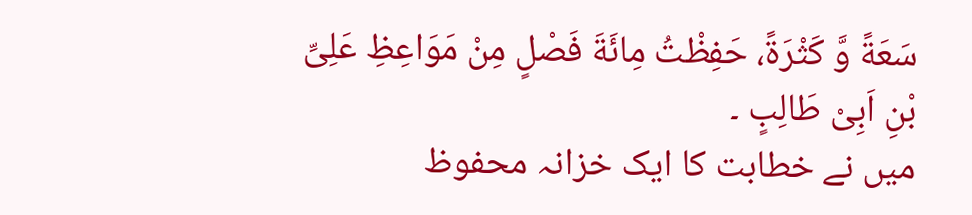سَعَةً وَّ كَثْرَةً، حَفِظْتُ مِائَةَ فَصْلٍ مِنْ مَوَاعِظِ عَلِیِّ بْنِ اَبِیْ طَالِبٍ ۔
میں نے خطابت کا ایک خزانہ محفوظ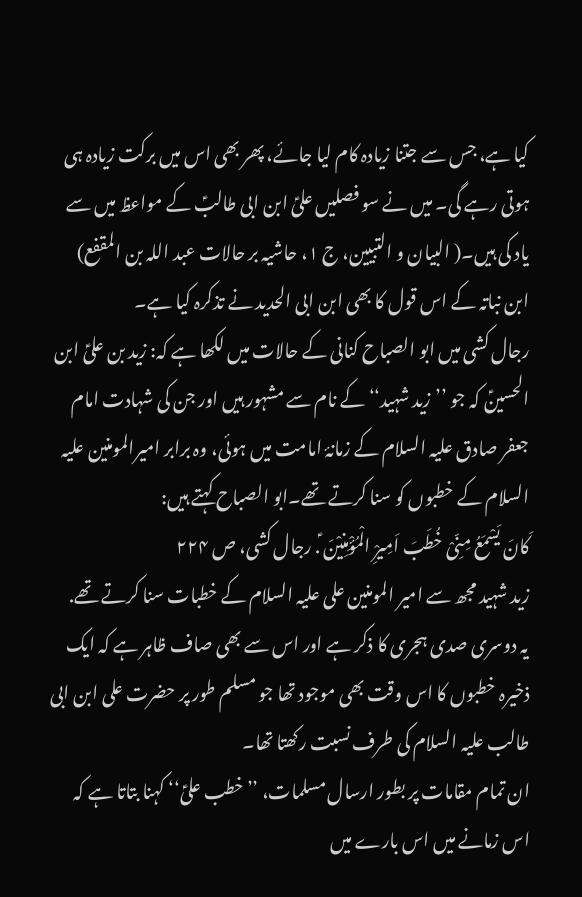کیا ہے، جس سے جتنا زیادہ کام لیا جائے، پھر بھی اس میں برکت زیادہ ہی ہوتی رہے گی۔ میں نے سو فصلیں علیؑ ابن ابی طالبؑ کے مواعظ میں سے یاد کی ہیں۔( البیان و التبیین، ج ۱، حاشیہ بر حالات عبد اللہ بن المقفع)
ابن نباتہ کے اس قول کا بھی ابن ابی الحدید نے تذکرہ کیا ہے۔
رجال کشی میں ابو الصباح کنانی کے حالات میں لکھا ہے کہ: زید بن علیؑ ابن الحسینؑ کہ جو ’’زید شہید‘‘ کے نام سے مشہور ہیں اور جن کی شہادت امام جعفر صادق علیہ السلام کے زمانۂ امامت میں ہوئی، وہ برابر امیرالمومنین علیہ السلام کے خطبوں کو سنا کرتے تھے۔ابو الصباح کہتے ہیں:
کَانَ يَسْمَعُ مِنِّیْ خُطَبَ اَمِيرِْ الْمُؤْمِنِيْنَ ؑ. رجال کشی، ص ۲۲۴
زید شہید مجھ سے امیر المومنین علی علیہ السلام کے خطبات سنا کرتے تھے.
یہ دوسری صدی ہجری کا ذکر ہے اور اس سے بھی صاف ظاہر ہے کہ ایک ذخیرہ خطبوں کا اس وقت بھی موجود تھا جو مسلم طور پر حضرت علی ابن ابی طالب علیہ السلام کی طرف نسبت رکھتا تھا۔
ان تمام مقامات پر بطور ارسال مسلمات، ’’خطب علیؑ‘‘ کہنا بتاتا ہے کہ اس زمانے میں اس بارے میں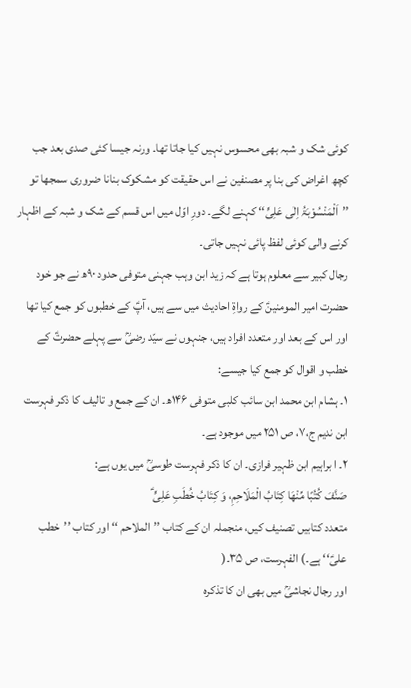کوئی شک و شبہ بھی محسوس نہیں کیا جاتا تھا۔ ورنہ جیسا کئی صدی بعد جب کچھ اغراض کی بنا پر مصنفین نے اس حقیقت کو مشکوک بنانا ضروری سمجھا تو ’’اَلْمَنْسُوْبَۃُ اِلٰی عَلِیٍّ‘‘ کہنے لگے۔ دورِ اوّل میں اس قسم کے شک و شبہ کے اظہار کرنے والی کوئی لفظ پائی نہیں جاتی۔
رجال کبیر سے معلوم ہوتا ہے کہ زید ابن وہب جہنی متوفی حدود ۹۰ھ نے جو خود حضرت امیر المومنینؑ کے رواۃِ احادیث میں سے ہیں، آپؑ کے خطبوں کو جمع کیا تھا اور اس کے بعد اور متعدد افراد ہیں، جنہوں نے سیّد رضیؒ سے پہلے حضرتؑ کے خطب و اقوال کو جمع کیا جیسے:
۱۔ ہشام ابن محمد ابن سائب کلبی متوفی ۱۴۶ھ۔ ان کے جمع و تالیف کا ذکر فہرست ابن ندیم ج،۷، ص ۲۵۱ میں موجود ہے۔
۲۔ ا براہیم ابن ظہیر فرازی۔ ان کا ذکر فہرست طوسیؒ میں یوں ہے:
صَنَّفَ كُتُبًا مِّنْهَا كِتَابُ الْمَلَاحِمِ، وَ كِتَابُ خُطَبِ عَلِىٍّ ؑ
متعدد کتابیں تصنیف کیں، منجملہ ان کے کتاب ’’الملاحم ‘‘ اور کتاب ’’خطب علیؑ‘‘ ہے۔) الفہرست، ص ۳۵۔(
اور رجال نجاشیؒ میں بھی ان کا تذکرہ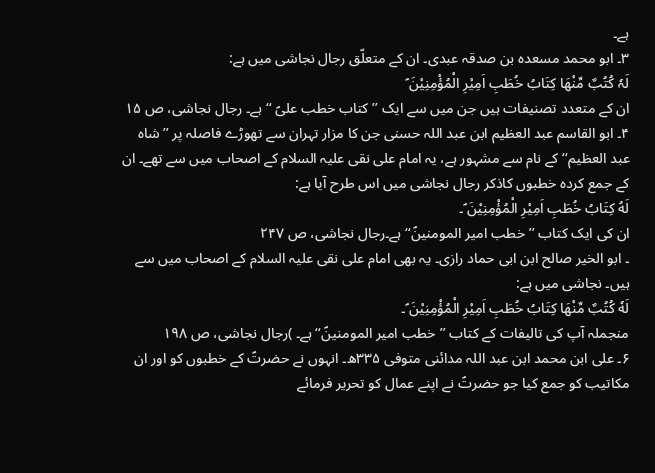ہے۔
۳۔ ابو محمد مسعدہ بن صدقہ عبدی۔ ان کے متعلّق رجال نجاشی میں ہے:
لَہٗ کُتُبٌ مِّنْھَا کِتَابُ خُطَبِ اَمِيْرِ الْمُؤْمِنِيْنَ ؑ
ان کے متعدد تصنیفات ہیں جن میں سے ایک ’’کتاب خطب علیؑ ‘‘ہے۔ رجال نجاشی، ص ۱۵
۴۔ ابو القاسم عبد العظیم ابن عبد اللہ حسنی جن کا مزار تہران سے تھوڑے فاصلہ پر ’’شاہ عبد العظیم‘‘ کے نام سے مشہور ہے، یہ امام علی نقی علیہ السلام کے اصحاب میں سے تھے۔ ان کے جمع کردہ خطبوں کاذکر رجال نجاشی میں اس طرح آیا ہے:
لَهُ كِتَابُ خُطَبِ اَمِيْرِ الْمُؤْمِنِيْنَ ؑ۔
ان کی ایک کتاب ’’ خطب امیر المومنینؑ‘‘ ہے۔رجال نجاشی، ص ۲۴۷
۔ ابو الخیر صالح ابن ابی حماد رازی۔ یہ بھی امام علی نقی علیہ السلام کے اصحاب میں سے ہیں۔ نجاشی میں ہے:
لَهٗ كُتُبٌ مِّنْهَا كِتَابُ خُطَبِ اَمِيْرِ الْمُؤْمِنِيْنَ ؑ۔
منجملہ آپ کی تالیفات کے کتاب ’’خطب امیر المومنینؑ‘‘ ہے۔ )رجال نجاشی، ص ۱۹۸
۶۔ علی ابن محمد ابن عبد اللہ مدائنی متوفی ۳۳۵ھ۔ انہوں نے حضرتؑ کے خطبوں کو اور ان مکاتیب کو جمع کیا جو حضرتؑ نے اپنے عمال کو تحریر فرمائے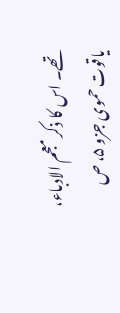تھے۔ اس کا ذکر معجم الادباء، یاقوت حموی جزو ۵، ص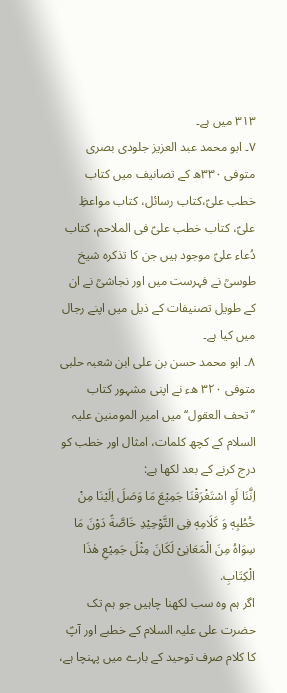۳۱۳ میں ہے۔
۷۔ ابو محمد عبد العزیز جلودی بصری متوفی ۳۳۰ھ کے تصانیف میں کتاب خطب علیؑ،کتاب رسائل، کتاب مواعظِ علیؑ، کتاب خطب علیؑ فی الملاحم، کتاب دُعاء علیؑ موجود ہیں جن کا تذکرہ شیخ طوسیؒ نے فہرست میں اور نجاشیؒ نے ان کے طویل تصنیفات کے ذیل میں اپنے رجال میں کیا ہے۔
۸۔ ابو محمد حسن بن علی ابن شعبہ حلبی متوفی ۳۲۰ ھء نے اپنی مشہور کتاب ’’تحف العقول‘‘ میں امیر المومنین علیہ السلام کے کچھ کلمات، امثال اور خطب کو درج کرنے کے بعد لکھا ہے:
اِنَّنَا لَوِ اسْتَغْرَقْنَا جَمِيْعَ مَا وَصَلَ اِلَيْنَا مِنْ خُطُبِهٖ وَ كَلَامِهٖ فِی التَّوْحِيْدِ خَاصَّةً دَوْنَ مَا سِوَاهُ مِنَ الْمَعَانِیْ لَكَانَ مِثْلَ جَمِيْعِ هٰذَا الْكِتَابِ.
اگر ہم وہ سب لکھنا چاہیں جو ہم تک حضرت علی علیہ السلام کے خطبے اور آپؑ کا کلام صرف توحید کے بارے میں پہنچا ہے،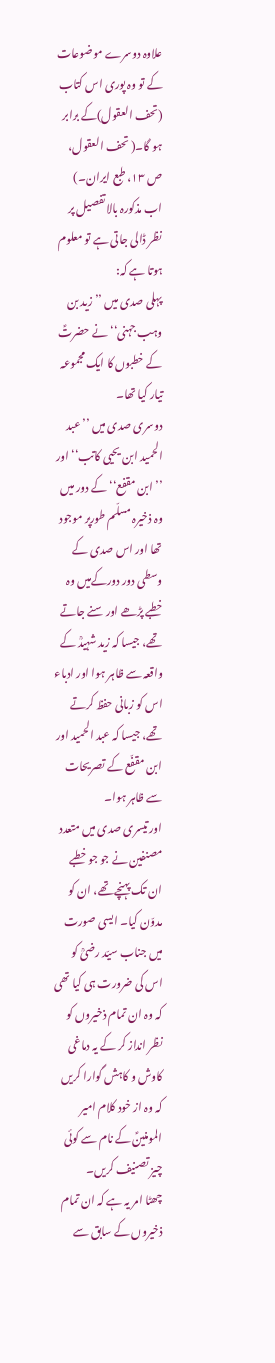علاوہ دوسرے موضوعات کے تو وہ پوری اس کتاب (تحف العقول)کے برابر ہو گا۔( تحف العقول، ص ۱۳، طبع ایران۔)
اب مذکورہ بالا تفصیل پر نظر ڈالی جاتی ہے تو معلوم ہوتا ہے کہ:
پہلی صدی میں ’’زید بن وہب جہنی‘‘ نے حضرتؑ کے خطبوں کا ایک مجموعہ تیار کیا تھا۔
دوسری صدی میں ’’عبد الحمید ابن یحیی کاتب‘‘ اور ’’ابن مقفع‘‘ کے دور میں وہ ذخیرہ مسلّم طورپر موجود تھا اور اس صدی کے وسطی دور دورکےمیں وہ خطبے پڑھے اور سنے جاتے تھے، جیسا کہ زید شہیدؒ کے واقعہ سے ظاہر ہوا اور ادباء اس کو زبانی حفظ کرتے تھے، جیسا کہ عبد الحمید اور ابن مقفّع کے تصریحات سے ظاہر ہوا۔
اور تیسری صدی میں متعدد مصنفین نے جو جو خطبے ان تک پہنچے تھے، ان کو مدوّن کیا۔ ایسی صورت میں جناب سیّد رضیؒ کو اس کی ضرورت ہی کیا تھی کہ وہ ان تمام ذخیروں کو نظر انداز کر کے یہ دماغی کاوش و کاہش گوارا کریں کہ وہ از خود کلام امیر المومنینؑ کے نام سے کوئی چیز تصنیف کریں۔
چھٹا امر یہ ہے کہ ان تمام ذخیروں کے سابق سے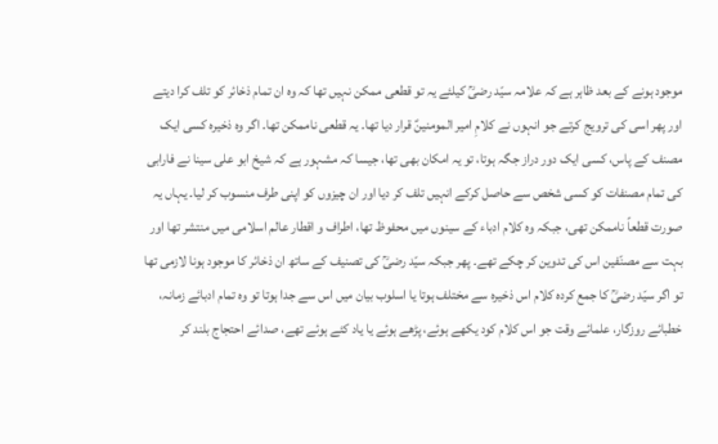موجود ہونے کے بعد ظاہر ہے کہ علامہ سیّد رضیؒ کیلئے یہ تو قطعی ممکن نہیں تھا کہ وہ ان تمام ذخائر کو تلف کرا دیتے اور پھر اسی کی ترویج کرتے جو انہوں نے کلامِ امیر المومنینؑ قرار دیا تھا۔ یہ قطعی ناممکن تھا۔ اگر وہ ذخیرہ کسی ایک مصنف کے پاس، کسی ایک دور دراز جگہ ہوتا، تو یہ امکان بھی تھا، جیسا کہ مشہور ہے کہ شیخ ابو علی سینا نے فارابی کی تمام مصنفات کو کسی شخص سے حاصل کرکے انہیں تلف کر دیا اور ان چیزوں کو اپنی طرف منسوب کر لیا۔ یہاں یہ صورت قطعاً ناممکن تھی، جبکہ وہ کلام ادباء کے سینوں میں محفوظ تھا، اطراف و اقطار عالم اسلامی میں منتشر تھا اور بہت سے مصنّفین اس کی تدوین کر چکے تھے۔ پھر جبکہ سیّد رضیؒ کی تصنیف کے ساتھ ان ذخائر کا موجود ہونا لازمی تھا تو اگر سیّد رضیؒ کا جمع کردہ کلام اس ذخیرہ سے مختلف ہوتا یا اسلوب بیان میں اس سے جدا ہوتا تو وہ تمام ادبائے زمانہ، خطبائے روزگار، علمائے وقت جو اس کلام کود یکھے ہوئے، پڑھے ہوئے یا یاد کئے ہوئے تھے، صدائے احتجاج بلند کر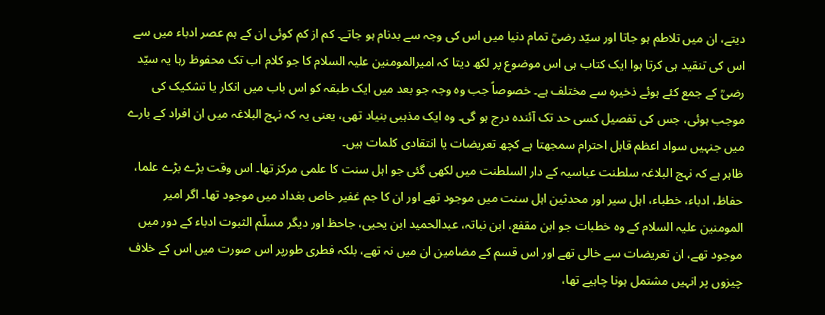دیتے، ان میں تلاطم ہو جاتا اور سیّد رضیؒ تمام دنیا میں اس کی وجہ سے بدنام ہو جاتے۔ کم از کم کوئی ان کے ہم عصر ادباء میں سے اس کی تنقید ہی کرتا ہوا ایک کتاب ہی اس موضوع پر لکھ دیتا کہ امیرالمومنین علیہ السلام کا جو کلام اب تک محفوظ رہا یہ سیّد رضیؒ کے جمع کئے ہوئے ذخیرہ سے مختلف ہے۔ خصوصاً جب وہ وجہ جو بعد میں ایک طبقہ کو اس باب میں انکار یا تشکیک کی موجب ہوئی، جس کی تفصیل کسی حد تک آئندہ درج ہو گی۔ وہ ایک مذہبی بنیاد تھی، یعنی یہ کہ نہج البلاغہ میں ان افراد کے بارے میں جنہیں سواد اعظم قابل احترام سمجھتا ہے کچھ تعریضات یا انتقادی کلمات ہیں۔
ظاہر ہے کہ نہج البلاغہ سلطنت عباسیہ کے دار السلطنت میں لکھی گئی جو اہل سنت کا علمی مرکز تھا۔ اس وقت بڑے بڑے علما، حفاظ، ادباء، خطباء، اہل سیر اور محدثین اہل سنت میں موجود تھے اور ان کا جم غفیر خاص بغداد میں موجود تھا۔ اگر امیر المومنین علیہ السلام کے وہ خطبات جو ابن مقفع، ابن نباتہ، عبدالحمید ابن یحیی، جاحظ اور دیگر مسلّم الثبوت ادباء کے دور میں موجود تھے، ان تعریضات سے خالی تھے اور اس قسم کے مضامین ان میں نہ تھے، بلکہ فطری طورپر اس صورت میں اس کے خلاف چیزوں پر انہیں مشتمل ہونا چاہیے تھا،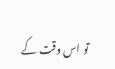تو اس وقت کے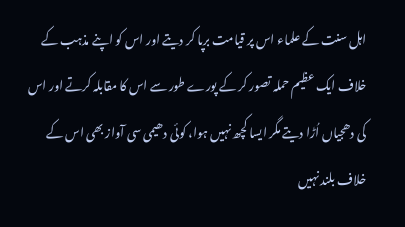اہل سنت کے علماء اس پر قیامت برپا کر دیتے اور اس کو اپنے مذہب کے خلاف ایک عظیم حملہ تصور کر کے پورے طور سے اس کا مقابلہ کرتے اور اس کی دھجیاں اُڑا دیتے مگر ایسا کچھ نہیں ہوا، کوئی دھیمی سی آواز بھی اس کے خلاف بلند نہیں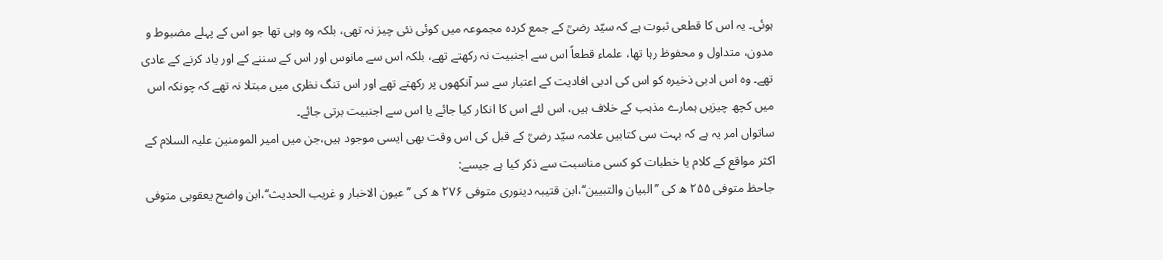ہوئی۔ یہ اس کا قطعی ثبوت ہے کہ سیّد رضیؒ کے جمع کردہ مجموعہ میں کوئی نئی چیز نہ تھی، بلکہ وہ وہی تھا جو اس کے پہلے مضبوط و مدون، متداول و محفوظ رہا تھا، علماء قطعاً اس سے اجنبیت نہ رکھتے تھے، بلکہ اس سے مانوس اور اس کے سننے کے اور یاد کرنے کے عادی تھے۔ وہ اس ادبی ذخیرہ کو اس کی ادبی افادیت کے اعتبار سے سر آنکھوں پر رکھتے تھے اور اس تنگ نظری میں مبتلا نہ تھے کہ چونکہ اس میں کچھ چیزیں ہمارے مذہب کے خلاف ہیں، اس لئے اس کا انکار کیا جائے یا اس سے اجنبیت برتی جائے۔
ساتواں امر یہ ہے کہ بہت سی کتابیں علامہ سیّد رضیؒ کے قبل کی اس وقت بھی ایسی موجود ہیں،جن میں امیر المومنین علیہ السلام کے اکثر مواقع کے کلام یا خطبات کو کسی مناسبت سے ذکر کیا ہے جیسے:
جاحظ متوفی ۲۵۵ ھ کی ’’البیان والتبیین‘‘،ابن قتیبہ دینوری متوفی ۲۷۶ ھ کی ’’عیون الاخبار و غریب الحدیث‘‘،ابن واضح یعقوبی متوفی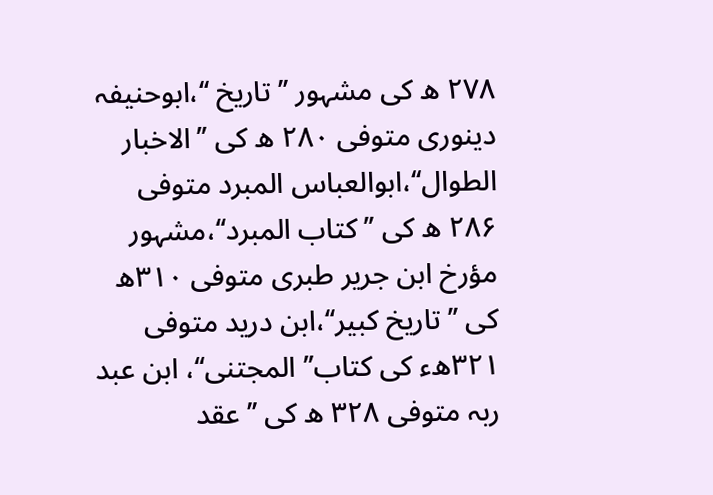۲۷۸ ھ کی مشہور ’’تاریخ ‘‘،ابوحنیفہ دینوری متوفی ۲۸۰ ھ کی ’’الاخبار الطوال‘‘،ابوالعباس المبرد متوفی ۲۸۶ ھ کی ’’کتاب المبرد‘‘،مشہور مؤرخ ابن جریر طبری متوفی ۳۱۰ھ کی ’’تاریخ کبیر‘‘،ابن درید متوفی ۳۲۱ھء کی کتاب’’ المجتنی‘‘، ابن عبد ربہ متوفی ۳۲۸ ھ کی ’’عقد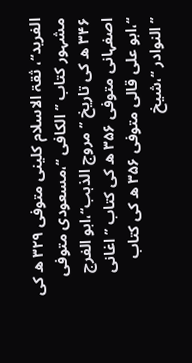الفرید‘‘، ثقۃ الاسلام کلینی متوفی ۳۲۹ ھ کی مشہور کتاب ’’الکافی ‘‘،مسعودی متوفی ۳۴۶ ھ کی تاریخ ’’مروج الذہب‘‘،ابو الفرج اصفہانی متوفی ۳۵۶ ھ کی کتاب ’’اغانی ‘‘،ابو علی قالی متوفی ۳۵۶ ھ کی کتاب ’’النوادر ‘‘،شیخ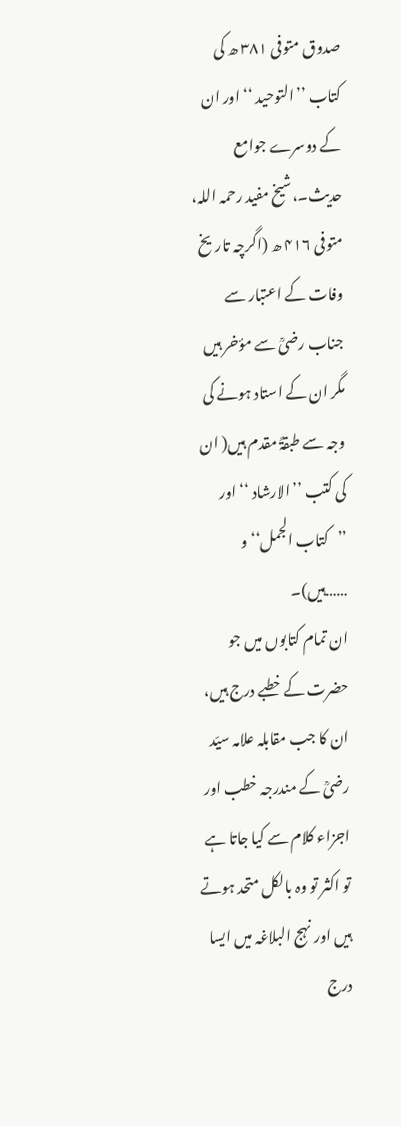صدوق متوفی ۳۸۱ ھ کی کتاب ’’التوحید ‘‘ اور ان کے دوسرے جوامع حدیث۔،شیخ مفید رحمہ اللہ، متوفی ۴۱۶ ھ (اگرچہ تاریخ وفات کے اعتبار سے جناب رضیؒ سے مؤخر ہیں مگر ان کے استاد ہونے کی وجہ سے طبقۃً مقدم ہیں( ان کی کتب ’’الارشاد ‘‘ اور ’’کتاب الجمل‘‘ و ……ہیں)۔
ان تمام کتابوں میں جو حضرت کے خطبے درج ہیں، ان کا جب مقابلہ علامہ سیّد رضیؒ کے مندرجہ خطب اور اجزاء کلام سے کیا جاتا ہے تو اکثر تو وہ بالکل متحد ہوتے ہیں اور نہج البلاغہ میں ایسا درج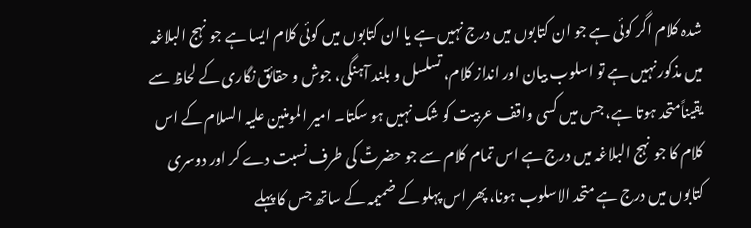شدہ کلام اگر کوئی ہے جو ان کتابوں میں درج نہیں ہے یا ان کتابوں میں کوئی کلام ایسا ہے جو نہج البلاغہ میں مذکور نہیں ہے تو اسلوب بیان اور انداز کلام، تسلسل و بلند آہنگی، جوش و حقائق نگاری کے لحاظ سے یقیناًمتحد ہوتا ہے، جس میں کسی واقف عربیت کو شک نہیں ہو سکتا۔ امیر المومنین علیہ السلام کے اس کلام کا جو نہج البلاغہ میں درج ہے اس تمام کلام سے جو حضرتؑ کی طرف نسبت دے کر اور دوسری کتابوں میں درج ہے متحد الاسلوب ہونا، پھر اس پہلو کے ضمیمہ کے ساتھ جس کا پہلے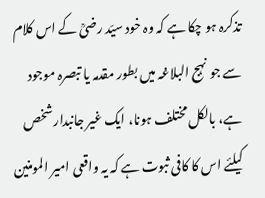تذکرہ ہو چکا ہے کہ وہ خود سیّد رضیؒ کے اس کلام سے جو نہج البلاغہ میں بطور مقدمہ یا تبصرہ موجود ہے، بالکل مختلف ہونا، ایک غیر جانبدار شخص کیلئے اس کا کافی ثبوت ہے کہ یہ واقعی امیر المومنین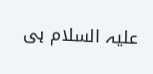علیہ السلام ہی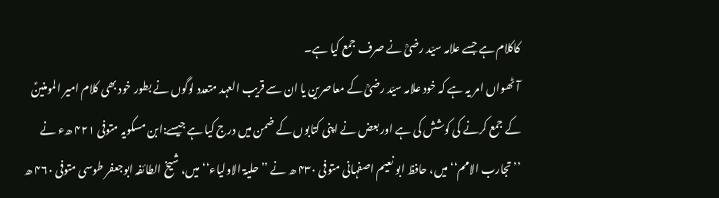کاکلام ہے جسے علامہ سیّد رضیؒ نے صرف جمع کیا ہے۔
آٹھواں امر یہ ہے کہ خود علامہ سیّد رضیؒ کے معاصرین یا ان سے قریب العہد متعدد لوگوں نے بطور خود بھی کلام امیر المومنینؑ کے جمع کرنے کی کوشش کی ہے اور بعض نے اپنی کتابوں کے ضمن میں درج کیا ہے جیسے:ابن مسکویہ متوفی ۴۲۱ ھء نے ’’تجارب الامم‘‘ میں، حافظ ابو نعیم اصفہانی متوفی ۴۳۰ ھ نے ’’حلیۃ الاولیاء‘‘ میں، شیخ الطائفہ ابوجعفر طوسی متوفی ۴۶۰ ھ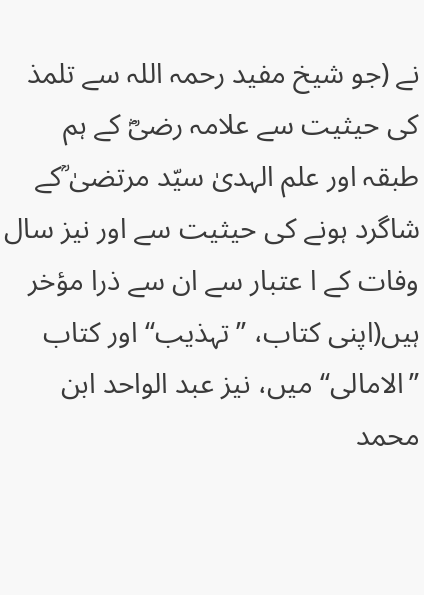نے (جو شیخ مفید رحمہ اللہ سے تلمذ کی حیثیت سے علامہ رضیؓ کے ہم طبقہ اور علم الہدیٰ سیّد مرتضیٰ ؒکے شاگرد ہونے کی حیثیت سے اور نیز سال وفات کے ا عتبار سے ان سے ذرا مؤخر ہیں(اپنی کتاب، ’’تہذیب‘‘ اور کتاب ’’الامالی‘‘ میں، نیز عبد الواحد ابن محمد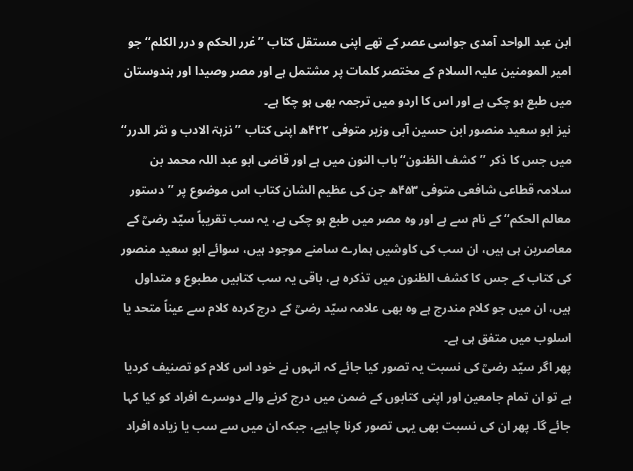ابن عبد الواحد آمدی جواسی عصر کے تھے اپنی مستقل کتاب ’’غرر الحکم و درر الکلم‘‘ جو امیر المومنین علیہ السلام کے مختصر کلمات پر مشتمل ہے اور مصر وصیدا اور ہندوستان میں طبع ہو چکی ہے اور اس کا اردو میں ترجمہ بھی ہو چکا ہے۔
نیز ابو سعید منصور ابن حسین آبی وزیر متوفی ۴۲۲ھ اپنی کتاب ’’نزہۃ الادب و نثر الدرر‘‘ میں جس کا ذکر ’’کشف الظنون‘‘ باب النون میں ہے اور قاضی ابو عبد اللہ محمد بن سلامہ قطاعی شافعی متوفی ۴۵۳ھ جن کی عظیم الشان کتاب اس موضوع پر ’’دستور معالم الحکم‘‘ کے نام سے ہے اور وہ مصر میں طبع ہو چکی ہے، یہ سب تقریباً سیّد رضیؒ کے معاصرین ہی ہیں، ان سب کی کاوشیں ہمارے سامنے موجود ہیں، سوائے ابو سعید منصور کی کتاب کے جس کا کشف الظنون میں تذکرہ ہے، باقی یہ سب کتابیں مطبوع و متداول ہیں، ان میں جو کلام مندرج ہے وہ بھی علامہ سیّد رضیؒ کے درج کردہ کلام سے عیناً متحد یا اسلوب میں متفق ہی ہے۔
پھر اگر سیّد رضیؒ کی نسبت یہ تصور کیا جائے کہ انہوں نے خود اس کلام کو تصنیف کردیا ہے تو ان تمام جامعین اور اپنی کتابوں کے ضمن میں درج کرنے والے دوسرے افراد کو کیا کہا جائے گا۔ پھر ان کی نسبت بھی یہی تصور کرنا چاہیے، جبکہ ان میں سے سب یا زیادہ افراد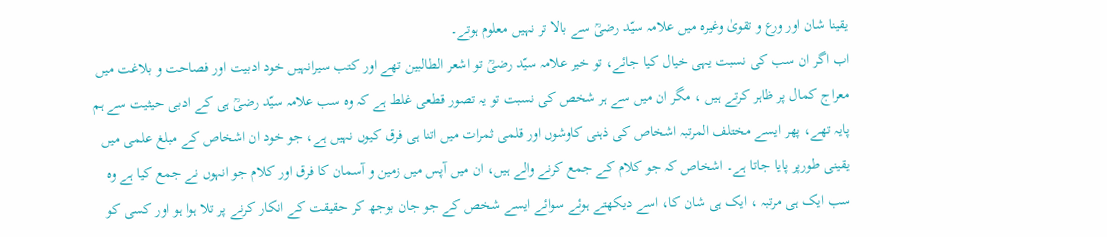یقینا شان اور ورع و تقویٰ وغیرہ میں علامہ سیّد رضیؒ سے بالا تر نہیں معلوم ہوتے۔
اب اگر ان سب کی نسبت یہی خیال کیا جائے، تو خیر علامہ سیّد رضیؒ تو اشعر الطالبین تھے اور کتب سیرانہیں خود ادبیت اور فصاحت و بلاغت میں معراج کمال پر ظاہر کرتے ہیں ، مگر ان میں سے ہر شخص کی نسبت تو یہ تصور قطعی غلط ہے کہ وہ سب علامہ سیّد رضیؒ ہی کے ادبی حیثیت سے ہم پایہ تھے، پھر ایسے مختلف المرتبہ اشخاص کی ذہنی کاوشوں اور قلمی ثمرات میں اتنا ہی فرق کیوں نہیں ہے، جو خود ان اشخاص کے مبلغ علمی میں یقینی طورپر پایا جاتا ہے۔ اشخاص کہ جو کلام کے جمع کرنے والے ہیں، ان میں آپس میں زمین و آسمان کا فرق اور کلام جو انہوں نے جمع کیا ہے وہ سب ایک ہی مرتبہ ، ایک ہی شان کا، اسے دیکھتے ہوئے سوائے ایسے شخص کے جو جان بوجھ کر حقیقت کے انکار کرنے پر تلا ہوا ہو اور کسی کو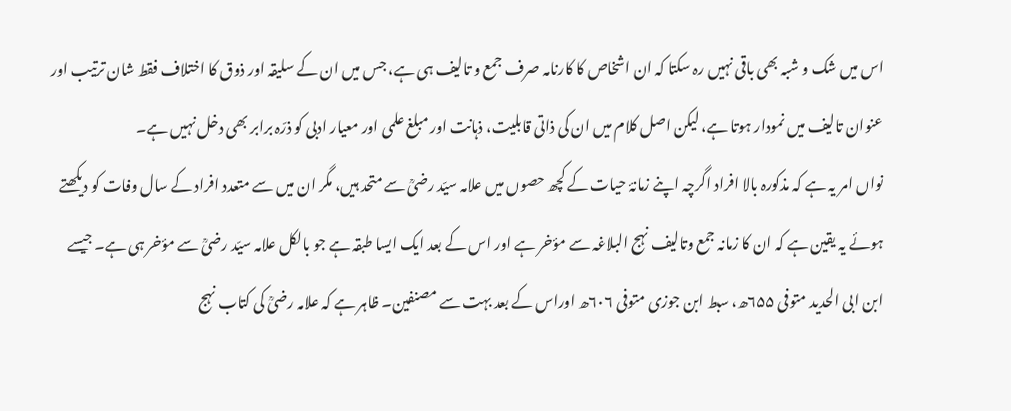اس میں شک و شبہ بھی باقی نہیں رہ سکتا کہ ان اشخاص کا کارنامہ صرف جمع و تالیف ہی ہے، جس میں ان کے سلیقہ اور ذوق کا اختلاف فقط شان ترتیب اور عنوان تالیف میں نمودار ہوتا ہے، لیکن اصل کلام میں ان کی ذاتی قابلیت، ذہانت اور مبلغ علمی اور معیار ادبی کو ذرّہ برابر بھی دخل نہیں ہے۔
نواں امر یہ ہے کہ مذکورہ بالا افراد اگرچہ اپنے زمانۂ حیات کے کچھ حصوں میں علامہ سیّد رضیؒ سے متحد ہیں، مگر ان میں سے متعدد افراد کے سال وفات کو دیکھتے ہوئے یہ یقین ہے کہ ان کا زمانہ جمع وتالیف نہج البلاغہ سے مؤخر ہے اور اس کے بعد ایک ایسا طبقہ ہے جو بالکل علامہ سیّد رضیؒ سے مؤخر ہی ہے۔ جیسے ابن ابی الحدید متوفی ۶۵۵ھ، سبط ابن جوزی متوفی ۶۰۶ھ اوراس کے بعد بہت سے مصنفین۔ ظاہر ہے کہ علامہ رضیؒ کی کتاب نہج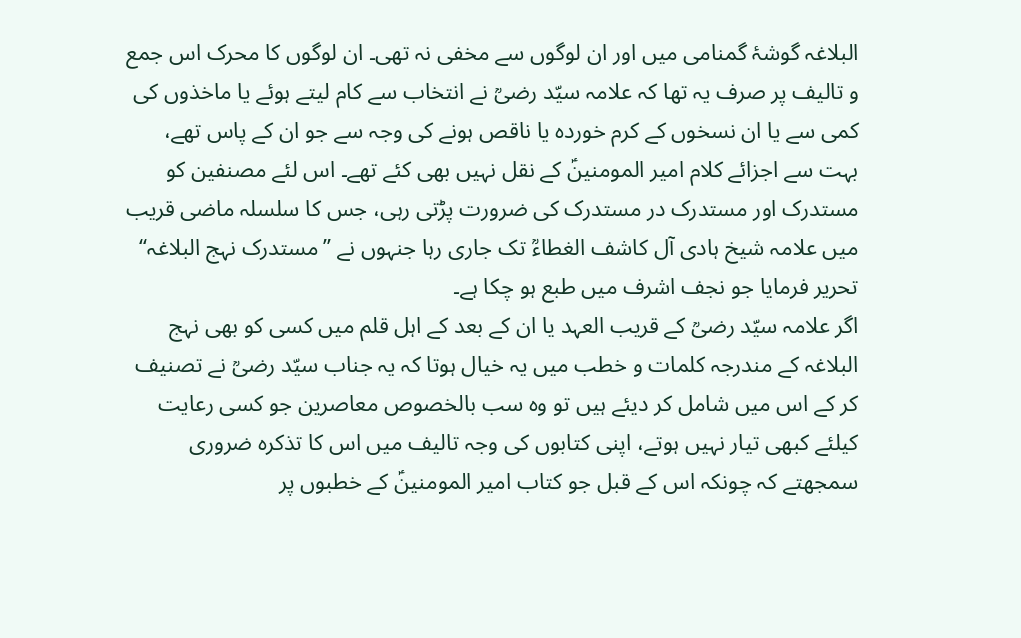البلاغہ گوشۂ گمنامی میں اور ان لوگوں سے مخفی نہ تھی۔ ان لوگوں کا محرک اس جمع و تالیف پر صرف یہ تھا کہ علامہ سیّد رضیؒ نے انتخاب سے کام لیتے ہوئے یا ماخذوں کی کمی سے یا ان نسخوں کے کرم خوردہ یا ناقص ہونے کی وجہ سے جو ان کے پاس تھے، بہت سے اجزائے کلام امیر المومنینؑ کے نقل نہیں بھی کئے تھے۔ اس لئے مصنفین کو مستدرک اور مستدرک در مستدرک کی ضرورت پڑتی رہی، جس کا سلسلہ ماضی قریب میں علامہ شیخ ہادی آل کاشف الغطاءؒ تک جاری رہا جنہوں نے ’’مستدرک نہج البلاغہ‘‘ تحریر فرمایا جو نجف اشرف میں طبع ہو چکا ہے۔
اگر علامہ سیّد رضیؒ کے قریب العہد یا ان کے بعد کے اہل قلم میں کسی کو بھی نہج البلاغہ کے مندرجہ کلمات و خطب میں یہ خیال ہوتا کہ یہ جناب سیّد رضیؒ نے تصنیف کر کے اس میں شامل کر دیئے ہیں تو وہ سب بالخصوص معاصرین جو کسی رعایت کیلئے کبھی تیار نہیں ہوتے، اپنی کتابوں کی وجہ تالیف میں اس کا تذکرہ ضروری سمجھتے کہ چونکہ اس کے قبل جو کتاب امیر المومنینؑ کے خطبوں پر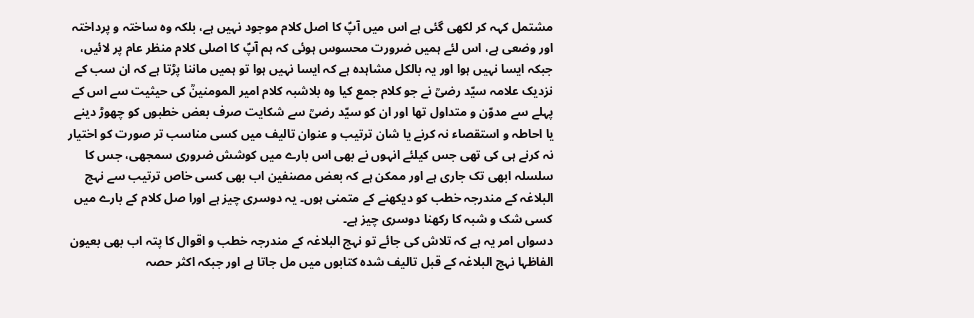مشتمل کہہ کر لکھی گئی ہے اس میں آپؑ کا اصل کلام موجود نہیں ہے، بلکہ وہ ساختہ و پرداختہ اور وضعی ہے، اس لئے ہمیں ضرورت محسوس ہوئی کہ ہم آپؑ کا اصلی کلام منظر عام پر لائیں، جبکہ ایسا نہیں ہوا اور یہ بالکل مشاہدہ ہے کہ ایسا نہیں ہوا تو ہمیں ماننا پڑتا ہے کہ ان سب کے نزدیک علامہ سیّد رضیؒ نے جو کلام جمع کیا وہ بلاشبہ کلام امیر المومنینؒ کی حیثیت سے اس کے پہلے سے مدوّن و متداول تھا اور ان کو سیّد رضیؒ سے شکایت صرف بعض خطبوں کو چھوڑ دینے یا احاطہ و استقصاء نہ کرنے یا شان ترتیب و عنوان تالیف میں کسی مناسب تر صورت کو اختیار نہ کرنے ہی کی تھی جس کیلئے انہوں نے بھی اس بارے میں کوشش ضروری سمجھی، جس کا سلسلہ ابھی تک جاری ہے اور ممکن ہے کہ بعض مصنفین اب بھی کسی خاص ترتیب سے نہج البلاغہ کے مندرجہ خطب کو دیکھنے کے متمنی ہوں۔ یہ دوسری چیز ہے اورا صل کلام کے بارے میں کسی شک و شبہ کا رکھنا دوسری چیز ہے۔
دسواں امر یہ ہے کہ تلاش کی جائے تو نہج البلاغہ کے مندرجہ خطب و اقوال کا پتہ اب بھی بعیون الفاظہا نہج البلاغہ کے قبل تالیف شدہ کتابوں میں مل جاتا ہے اور جبکہ اکثر حصہ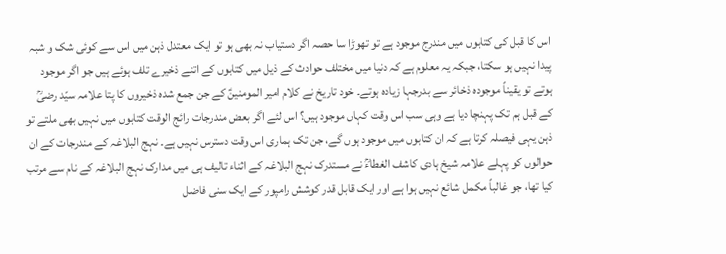اس کا قبل کی کتابوں میں مندرج موجود ہے تو تھوڑا سا حصہ اگر دستیاب نہ بھی ہو تو ایک معتدل ذہن میں اس سے کوئی شک و شبہ پیدا نہیں ہو سکتا، جبکہ یہ معلوم ہے کہ دنیا میں مختلف حوادث کے ذیل میں کتابوں کے اتنے ذخیرے تلف ہوئے ہیں جو اگر موجود ہوتے تو یقیناً موجودہ ذخائر سے بدرجہا زیادہ ہوتے۔ خود تاریخ نے کلام امیر المومنینؑ کے جن جمع شدہ ذخیروں کا پتا علامہ سیّد رضیؒ کے قبل ہم تک پہنچا دیا ہے وہی سب اس وقت کہاں موجود ہیں؟ اس لئے اگر بعض مندرجات رائج الوقت کتابوں میں نہیں بھی ملتے تو ذہن یہی فیصلہ کرتا ہے کہ ان کتابوں میں موجود ہوں گے، جن تک ہماری اس وقت دسترس نہیں ہے۔ نہج البلاغہ کے مندرجات کے ان حوالوں کو پہلے علامہ شیخ ہادی کاشف الغطاءؒ نے مستدرک نہج البلاغہ کے اثناء تالیف ہی میں مدارک نہج البلاغہ کے نام سے مرتب کیا تھا، جو غالباً مکمل شائع نہیں ہوا ہے اور ایک قابل قدر کوشش رامپور کے ایک سنی فاضل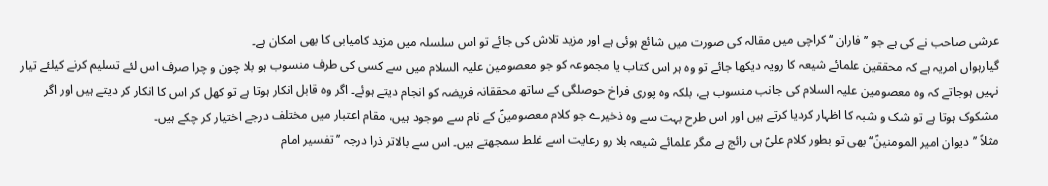عرشی صاحب نے کی ہے جو ’’فاران ‘‘ کراچی میں مقالہ کی صورت میں شائع ہوئی ہے اور مزید تلاش کی جائے تو اس سلسلہ میں مزید کامیابی کا بھی امکان ہے۔
گیارہواں امریہ ہے کہ محققین علمائے شیعہ کا رویہ دیکھا جائے تو وہ ہر اس کتاب یا مجموعہ کو جو معصومین علیہ السلام میں سے کسی کی طرف منسوب ہو بلا چون و چرا صرف اس لئے تسلیم کرنے کیلئے تیار نہیں ہوجاتے کہ وہ معصومین علیہ السلام کی جانب منسوب ہے، بلکہ وہ پوری فراخ حوصلگی کے ساتھ محققانہ فریضہ کو انجام دیتے ہوئے۔ اگر وہ قابل انکار ہوتا ہے تو کھل کر اس کا انکار کر دیتے ہیں اور اگر مشکوک ہوتا ہے تو شک و شبہ کا اظہار کردیا کرتے ہیں اور اس طرح بہت سے وہ ذخیرے جو کلام معصومینؑ کے نام سے موجود ہیں، مقام اعتبار میں مختلف درجے اختیار کر چکے ہیں۔
مثلاً ’’دیوان امیر المومنینؑ‘‘ بھی تو بطور کلام علیؑ ہی رائج ہے مگر علمائے شیعہ بلا رو رعایت اسے غلط سمجھتے ہیں۔ اس سے بالاتر ذرا درجہ ’’تفسیر امام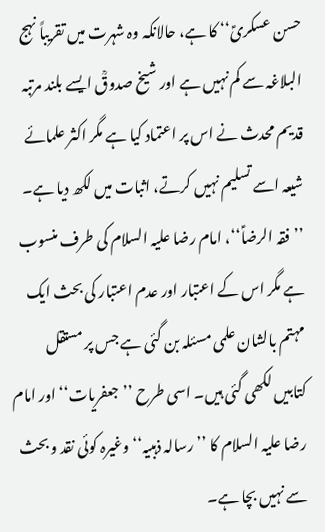حسن عسکریؑ‘‘ کا ہے، حالانکہ وہ شہرت میں تقریباً نہج البلاغہ سے کم نہیں ہے اور شیخ صدوقؒ ایسے بلند مرتبہ قدیم محدث نے اس پر اعتماد کیا ہے مگر اکثر علمائے شیعہ اسے تسلیم نہیں کرتے، اثبات میں لکھ دیا ہے۔ ’’فقہ الرضاؑ‘‘، امام رضا علیہ السلام کی طرف منسوب ہے مگر اس کے اعتبار اور عدم اعتبار کی بحث ایک مہتم بالشان علمی مسئلہ بن گئی ہے جس پر مستقل کتابیں لکھی گئی ہیں۔ اسی طرح ’’جعفریات‘‘ اور امام رضا علیہ السلام کا ’’رسالہ ذہبیہ‘‘ وغیرہ کوئی نقد و بحث سے نہیں بچا ہے۔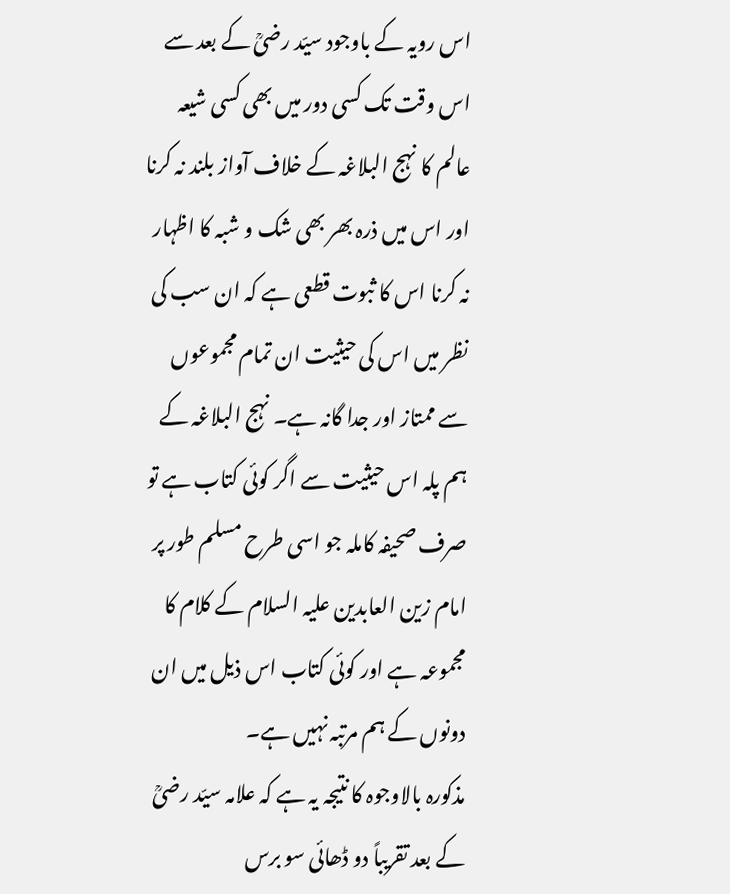اس رویہ کے باوجود سیّد رضیؒ کے بعد سے اس وقت تک کسی دور میں بھی کسی شیعہ عالم کا نہج البلاغہ کے خلاف آواز بلند نہ کرنا اور اس میں ذرہ بھر بھی شک و شبہ کا اظہار نہ کرنا اس کا ثبوت قطعی ہے کہ ان سب کی نظر میں اس کی حیثیت ان تمام مجموعوں سے ممتاز اور جدا گانہ ہے۔ نہج البلاغہ کے ہم پلہ اس حیثیت سے اگر کوئی کتاب ہے تو صرف صحیفہ کاملہ جو اسی طرح مسلم طور پر امام زین العابدین علیہ السلام کے کلام کا مجموعہ ہے اور کوئی کتاب اس ذیل میں ان دونوں کے ہم مرتبہ نہیں ہے۔
مذکورہ بالاوجوہ کا نتیجہ یہ ہے کہ علامہ سیّد رضیؒ کے بعد تقریباً دو ڈھائی سو برس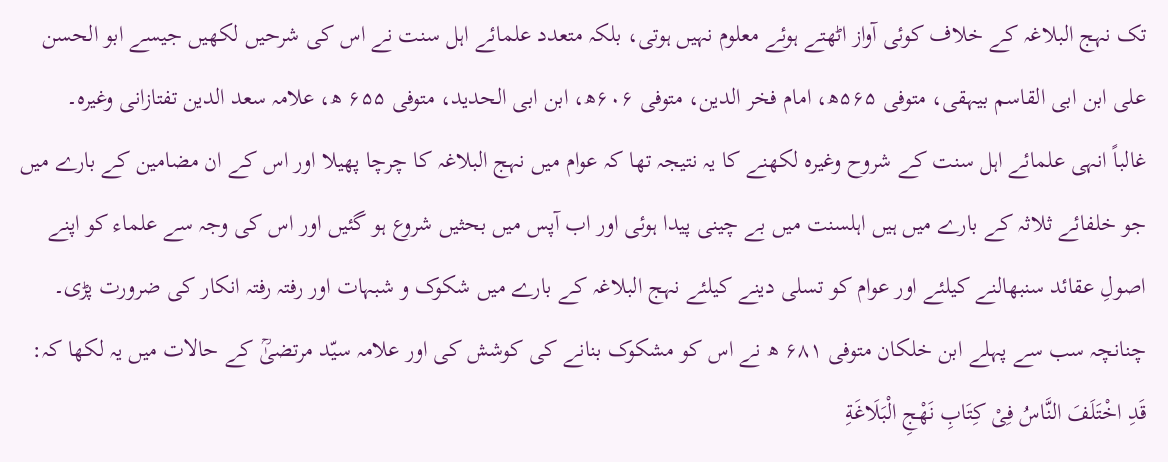تک نہج البلاغہ کے خلاف کوئی آواز اٹھتے ہوئے معلوم نہیں ہوتی، بلکہ متعدد علمائے اہل سنت نے اس کی شرحیں لکھیں جیسے ابو الحسن علی ابن ابی القاسم بیہقی، متوفی ۵۶۵ھ، امام فخر الدین، متوفی ۶۰۶ھ، ابن ابی الحدید، متوفی ۶۵۵ ھ، علامہ سعد الدین تفتازانی وغیرہ۔
غالباً انہی علمائے اہل سنت کے شروح وغیرہ لکھنے کا یہ نتیجہ تھا کہ عوام میں نہج البلاغہ کا چرچا پھیلا اور اس کے ان مضامین کے بارے میں جو خلفائے ثلاثہ کے بارے میں ہیں اہلسنت میں بے چینی پیدا ہوئی اور اب آپس میں بحثیں شروع ہو گئیں اور اس کی وجہ سے علماء کو اپنے اصولِ عقائد سنبھالنے کیلئے اور عوام کو تسلی دینے کیلئے نہج البلاغہ کے بارے میں شکوک و شبہات اور رفتہ رفتہ انکار کی ضرورت پڑی۔ چنانچہ سب سے پہلے ابن خلکان متوفی ۶۸۱ ھ نے اس کو مشکوک بنانے کی کوشش کی اور علامہ سیّد مرتضیٰؒ کے حالات میں یہ لکھا کہ:
قَدِ اخْتَلَفَ النَّاسُ فِیْ كِتَابِ نَهْجِ الْبَلَاغَةِ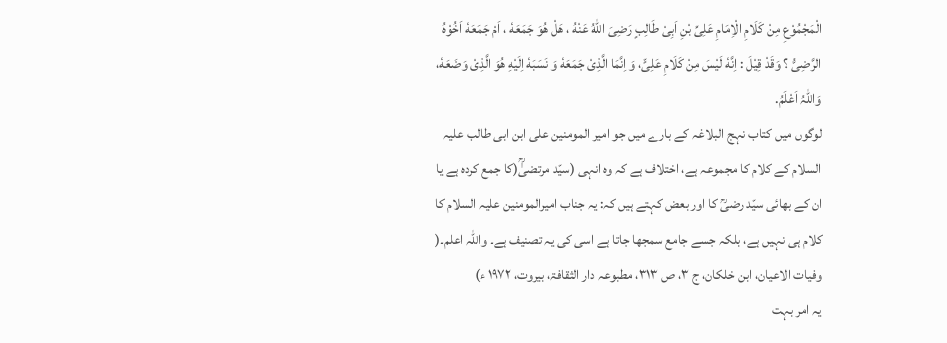الْمَجْمُوْعِ مِنْ كَلَامِ الْاِمَامِ عَلِیِّ بْنِ اَبِیْ طَالِبٍ رَضِىَ اللّٰهُ عَنْهُ ، هَلْ هُوَ جَمَعَهٗ ، اَمْ جَمَعَهٗ اَخُوْہُ الرَّضِیُّ ؟ وَقَدْ قِيْلَ : اِنَّهٗ لَيْسَ مِنْ كَلَامِ عَلِیٍّ، وَ اِنَّمَا الَّذِیْ جَمَعَهٗ وَ نَسَبَهٗ اِلَيْهِ هُوَ الَّذِیْ وَضَعَهٗ، وَاللّٰہُ اَعْلَمُ.
لوگوں میں کتاب نہج البلاغہ کے بارے میں جو امیر المومنین علی ابن ابی طالب علیہ السلام کے کلام کا مجموعہ ہے، اختلاف ہے کہ وہ انہی (سیّد مرتضیٰؒ(کا جمع کردہ ہے یا ان کے بھائی سیّد رضیؒ کا اور بعض کہتے ہیں کہ: یہ جناب امیرالمومنین علیہ السلام کا کلام ہی نہیں ہے، بلکہ جسے جامع سمجھا جاتا ہے اسی کی یہ تصنیف ہے۔ واللہ اعلم۔( وفیات الاعیان، ابن خلکان، ج ۳، ص ۳۱۳، مطبوعہ دار الثقافۃ، بیروت، ۱۹۷۲ ء)
یہ امر بہت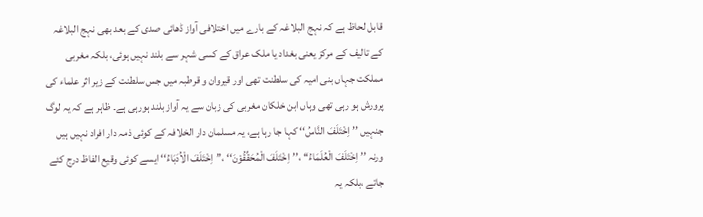قابل لحاظ ہے کہ نہج البلاغہ کے بارے میں اختلافی آواز ڈھائی صدی کے بعد بھی نہج البلاغہ کے تالیف کے مرکز یعنی بغداد یا ملک عراق کے کسی شہر سے بلند نہیں ہوئی، بلکہ مغربی مملکت جہاں بنی امیہ کی سلطنت تھی اور قیروان و قرطبہ میں جس سلطنت کے زیر اثر علماء کی پرورش ہو رہی تھی وہاں ابن خلکان مغربی کی زبان سے یہ آواز بلند ہورہی ہے۔ ظاہر ہے کہ یہ لوگ جنہیں ’’اِخْتَلَفَ النَّاسُ‘‘ کہا جا رہا ہے، یہ مسلمان دار الخلافہ کے کوئی ذمہ دار افراد نہیں ہیں ورنہ ’’اِخْتَلَفَ الْعُلَمَاءُ‘‘ ،’’اِخْتَلَفَ الْمُحَقِّقُوْنَ‘‘ ،’’اِخْتَلَفَ الْاُدَبَاءُ‘‘ ایسے کوئی وقیع الفاظ درج کئے جاتے ،بلکہ یہ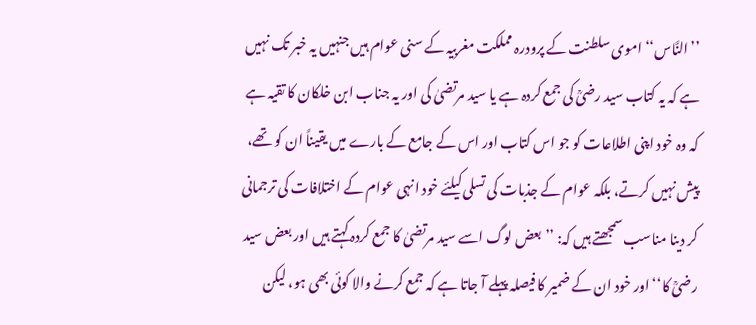’’النَّاس‘‘ اموی سلطنت کے پرودرہ مملکت مغربیہ کے سنی عوام ہیں جنہیں یہ خبر تک نہیں ہے کہ یہ کتاب سید رضیؒ کی جمع کردہ ہے یا سید مرتضیٰ کی اور یہ جناب ابن خلکان کا تقیہ ہے کہ وہ خود اپنی اطلاعات کو جو اس کتاب اور اس کے جامع کے بارے میں یقیناً ان کو تھے، پیش نہیں کرتے، بلکہ عوام کے جذبات کی تسلی کیلئے خود انہی عوام کے اختلافات کی ترجمانی کر دینا مناسب سمجھتے ہیں کہ: ’’بعض لوگ اسے سید مرتضیٰ کا جمع کردہ کہتے ہیں اور بعض سید رضیؒ کا‘‘ اور خود ان کے ضمیر کا فیصلہ پہلے آ جاتا ہے کہ جمع کرنے والا کوئی بھی ہو، لیکن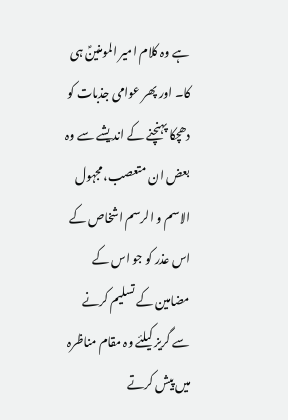ہے وہ کلام امیر المومنینؑ ہی کا۔ اور پھر عوامی جذبات کو دھچکا پہنچنے کے اندیشے سے وہ بعض ان متعصب، مجہول الاسم و الرسم اشخاص کے اس عذر کو جو اس کے مضامین کے تسلیم کرنے سے گریز کیلئے وہ مقام مناظرہ میں پیش کرتے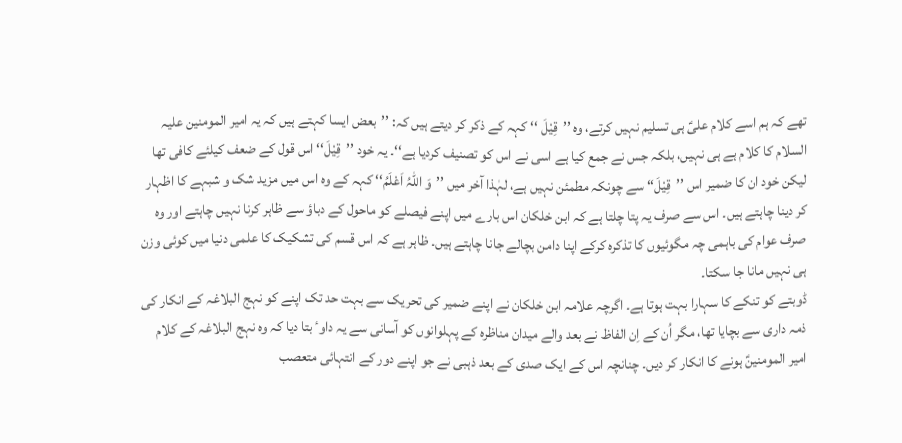تھے کہ ہم اسے کلام علیؑ ہی تسلیم نہیں کرتے، وہ ’’قِيْلَ ‘‘ کہہ کے ذکر کر دیتے ہیں کہ: ’’بعض ایسا کہتے ہیں کہ یہ امیر المومنین علیہ السلام کا کلام ہے ہی نہیں، بلکہ جس نے جمع کیا ہے اسی نے اس کو تصنیف کردیا ہے‘‘۔ یہ خود ’’قِيْلَ‘‘ اس قول کے ضعف کیلئے کافی تھا لیکن خود ان کا ضمیر اس ’’قِيْلَ‘‘ سے چونکہ مطمئن نہیں ہے، لہٰذا آخر میں ’’وَ اللہُ اَعْلَمُ‘‘ کہہ کے وہ اس میں مزید شک و شبہے کا اظہار کر دینا چاہتے ہیں۔ اس سے صرف یہ پتا چلتا ہے کہ ابن خلکان اس بارے میں اپنے فیصلے کو ماحول کے دباؤ سے ظاہر کرنا نہیں چاہتے اور وہ صرف عوام کی باہمی چہ مگوئیوں کا تذکرہ کرکے اپنا دامن بچالے جانا چاہتے ہیں۔ ظاہر ہے کہ اس قسم کی تشکیک کا علمی دنیا میں کوئی وزن ہی نہیں مانا جا سکتا۔
ڈوبتے کو تنکے کا سہارا بہت ہوتا ہے۔ اگرچہ علامہ ابن خلکان نے اپنے ضمیر کی تحریک سے بہت حد تک اپنے کو نہج البلاغہ کے انکار کی ذمہ داری سے بچایا تھا، مگر اُن کے اِن الفاظ نے بعد والے میدان مناظرہ کے پہلوانوں کو آسانی سے یہ داوٴ بتا دیا کہ وہ نہج البلاغہ کے کلام امیر المومنینؑ ہونے کا انکار کر دیں۔ چنانچہ اس کے ایک صدی کے بعد ذہبی نے جو اپنے دور کے انتہائی متعصب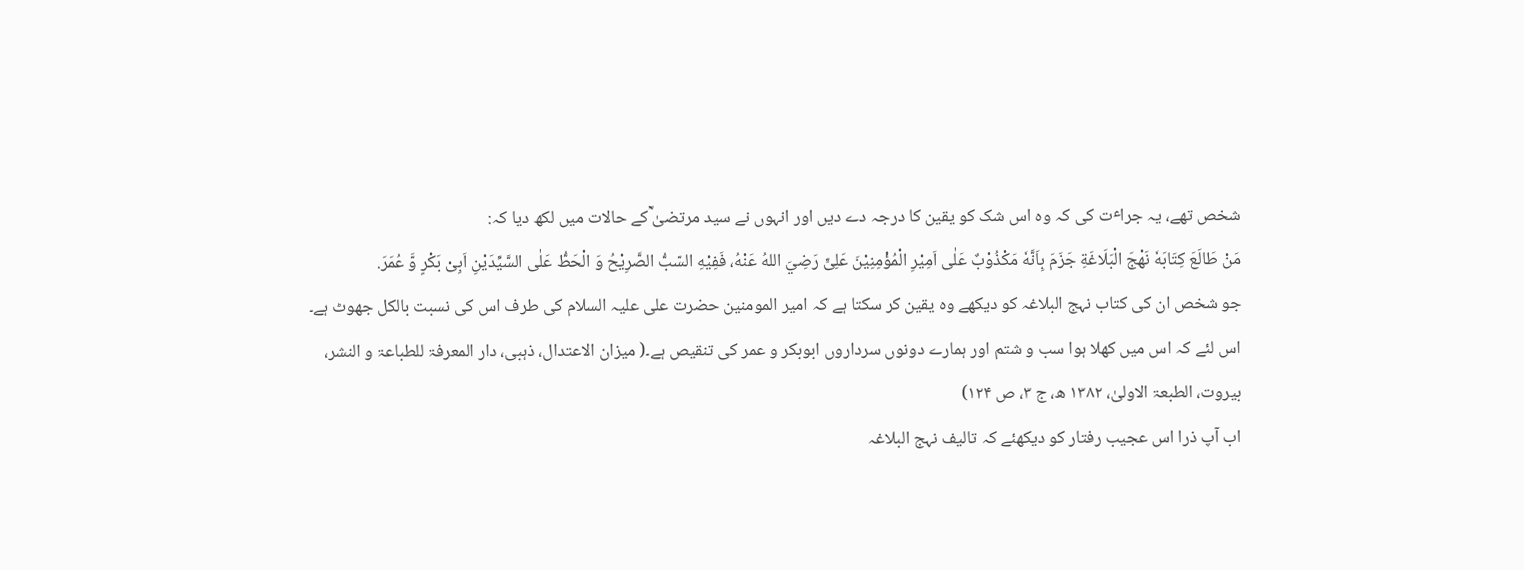شخص تھے، یہ جراٴت کی کہ وہ اس شک کو یقین کا درجہ دے دیں اور انہوں نے سید مرتضیٰ ؒکے حالات میں لکھ دیا کہ:
مَنْ طَالَعَ كِتَابَهٗ نَهْجَ الْبَلَاغَةِ جَزَمَ بِاَنَّهٗ مَكْذُوْبٌ عَلٰى اَمِيْرِ الْمُؤْمِنِيْنَ عَلِیٍّ رَضِيَ اللهُ عَنْهُ، فَفِيْهِ السّبُّ الصَّرِیْحُ وَ الْحَطُّ عَلٰى السَّیِّدَیْنِ اَبِیْ بَكْرٍ وَّ عُمَرَ.
جو شخص ان کی کتاب نہج البلاغہ کو دیکھے وہ یقین کر سکتا ہے کہ امیر المومنین حضرت علی علیہ السلام کی طرف اس کی نسبت بالکل جھوٹ ہے۔ اس لئے کہ اس میں کھلا ہوا سب و شتم اور ہمارے دونوں سرداروں ابوبکر و عمر کی تنقیص ہے۔( میزان الاعتدال، ذہبی، دار المعرفۃ للطباعۃ و النشر، بیروت، الطبعۃ الاولیٰ، ۱۳۸۲ ھ، ج ۳، ص ۱۲۴)
اب آپ ذرا اس عجیب رفتار کو دیکھئے کہ تالیف نہج البلاغہ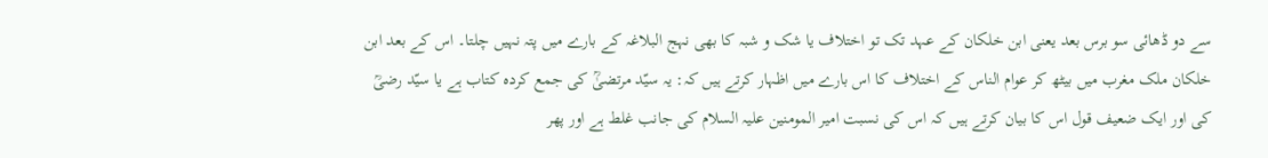سے دو ڈھائی سو برس بعد یعنی ابن خلکان کے عہد تک تو اختلاف یا شک و شبہ کا بھی نہج البلاغہ کے بارے میں پتہ نہیں چلتا۔ اس کے بعد ابن خلکان ملک مغرب میں بیٹھ کر عوام الناس کے اختلاف کا اس بارے میں اظہار کرتے ہیں کہ: یہ سیّد مرتضیٰؒ کی جمع کردہ کتاب ہے یا سیّد رضیؒ کی اور ایک ضعیف قول اس کا بیان کرتے ہیں کہ اس کی نسبت امیر المومنین علیہ السلام کی جانب غلط ہے اور پھر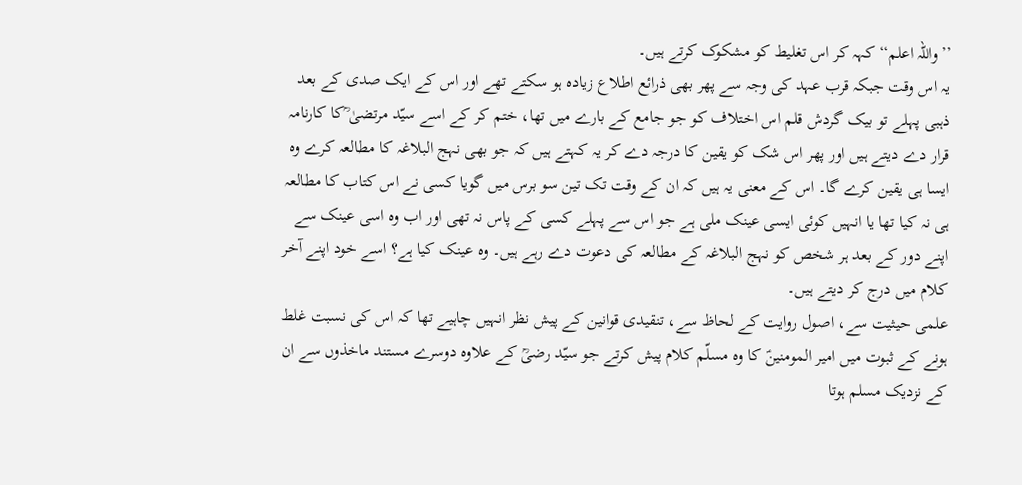’’واللہ اعلم‘‘ کہہ کر اس تغلیط کو مشکوک کرتے ہیں۔
یہ اس وقت جبکہ قرب عہد کی وجہ سے پھر بھی ذرائع اطلاع زیادہ ہو سکتے تھے اور اس کے ایک صدی کے بعد ذہبی پہلے تو بیک گردش قلم اس اختلاف کو جو جامع کے بارے میں تھا، ختم کر کے اسے سیّد مرتضیٰ ؒکا کارنامہ قرار دے دیتے ہیں اور پھر اس شک کو یقین کا درجہ دے کر یہ کہتے ہیں کہ جو بھی نہج البلاغہ کا مطالعہ کرے وہ ایسا ہی یقین کرے گا۔ اس کے معنی یہ ہیں کہ ان کے وقت تک تین سو برس میں گویا کسی نے اس کتاب کا مطالعہ ہی نہ کیا تھا یا انہیں کوئی ایسی عینک ملی ہے جو اس سے پہلے کسی کے پاس نہ تھی اور اب وہ اسی عینک سے اپنے دور کے بعد ہر شخص کو نہج البلاغہ کے مطالعہ کی دعوت دے رہے ہیں۔ وہ عینک کیا ہے؟ اسے خود اپنے آخر کلام میں درج کر دیتے ہیں۔
علمی حیثیت سے، اصول روایت کے لحاظ سے، تنقیدی قوانین کے پیش نظر انہیں چاہیے تھا کہ اس کی نسبت غلط ہونے کے ثبوت میں امیر المومنینؑ کا وہ مسلّم کلام پیش کرتے جو سیّد رضیؒ کے علاوہ دوسرے مستند ماخذوں سے ان کے نزدیک مسلم ہوتا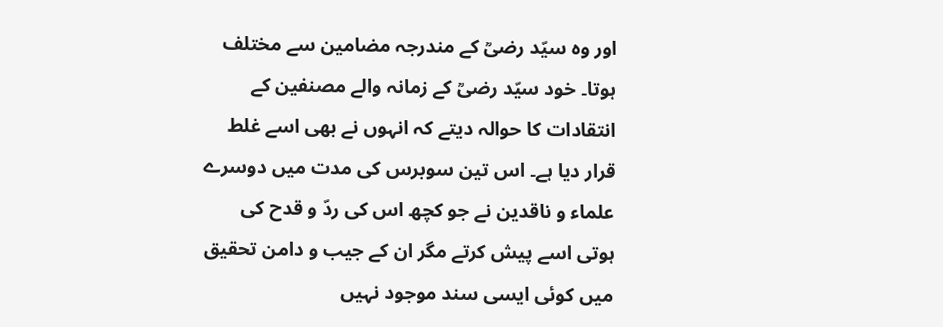اور وہ سیّد رضیؒ کے مندرجہ مضامین سے مختلف ہوتا۔ خود سیّد رضیؒ کے زمانہ والے مصنفین کے انتقادات کا حوالہ دیتے کہ انہوں نے بھی اسے غلط قرار دیا ہے۔ اس تین سوبرس کی مدت میں دوسرے علماء و ناقدین نے جو کچھ اس کی ردّ و قدح کی ہوتی اسے پیش کرتے مگر ان کے جیب و دامن تحقیق میں کوئی ایسی سند موجود نہیں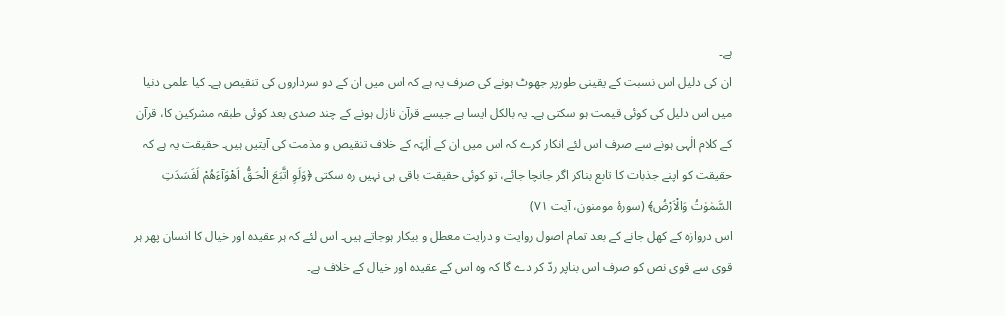ہے۔
ان کی دلیل اس نسبت کے یقینی طورپر جھوٹ ہونے کی صرف یہ ہے کہ اس میں ان کے دو سرداروں کی تنقیص ہے۔ کیا علمی دنیا میں اس دلیل کی کوئی قیمت ہو سکتی ہے۔ یہ بالکل ایسا ہے جیسے قرآن نازل ہونے کے چند صدی بعد کوئی طبقہ مشرکین کا، قرآن کے کلام الٰہی ہونے سے صرف اس لئے انکار کرے کہ اس میں ان کے اٰلِہَہ کے خلاف تنقیص و مذمت کی آیتیں ہیں۔ حقیقت یہ ہے کہ حقیقت کو اپنے جذبات کا تابع بناکر اگر جانچا جائے، تو کوئی حقیقت باقی ہی نہیں رہ سکتی ﴿وَلَوِ اتَّبَعَ الْحَـقُّ اَهْوَآءَهُمْ لَفَسَدَتِ السَّمٰوٰتُ وَالْاَرْضُ﴾ (سورۂ مومنون، آیت ۷۱)
اس دروازہ کے کھل جانے کے بعد تمام اصول روایت و درایت معطل و بیکار ہوجاتے ہیں۔ اس لئے کہ ہر عقیدہ اور خیال کا انسان پھر ہر قوی سے قوی نص کو صرف اس بناپر ردّ کر دے گا کہ وہ اس کے عقیدہ اور خیال کے خلاف ہے۔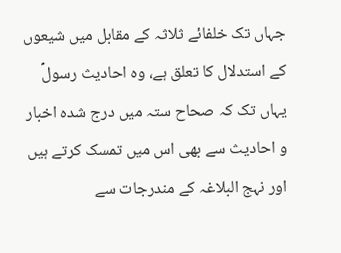جہاں تک خلفائے ثلاثہ کے مقابل میں شیعوں کے استدلال کا تعلق ہے، وہ احادیث رسولؐ یہاں تک کہ صحاح ستہ میں درج شدہ اخبار و احادیث سے بھی اس میں تمسک کرتے ہیں اور نہج البلاغہ کے مندرجات سے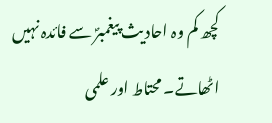کچھ کم وہ احادیث پیغمبرؐ سے فائدہ نہیں اٹھاتے۔ محتاط اور علمی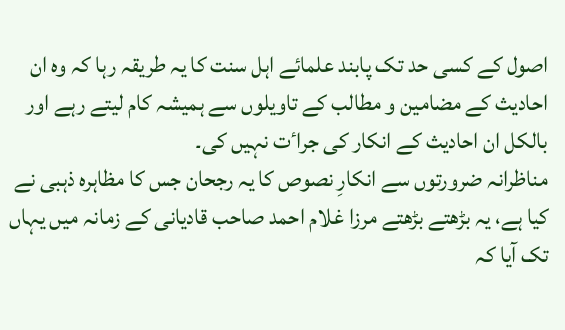اصول کے کسی حد تک پابند علمائے اہل سنت کا یہ طریقہ رہا کہ وہ ان احادیث کے مضامین و مطالب کے تاویلوں سے ہمیشہ کام لیتے رہے اور بالکل ان احادیث کے انکار کی جراٴت نہیں کی۔
مناظرانہ ضرورتوں سے انکارِ نصوص کا یہ رجحان جس کا مظاہرہ ذہبی نے کیا ہے، یہ بڑھتے بڑھتے مرزا غلام احمد صاحب قادیانی کے زمانہ میں یہاں تک آیا کہ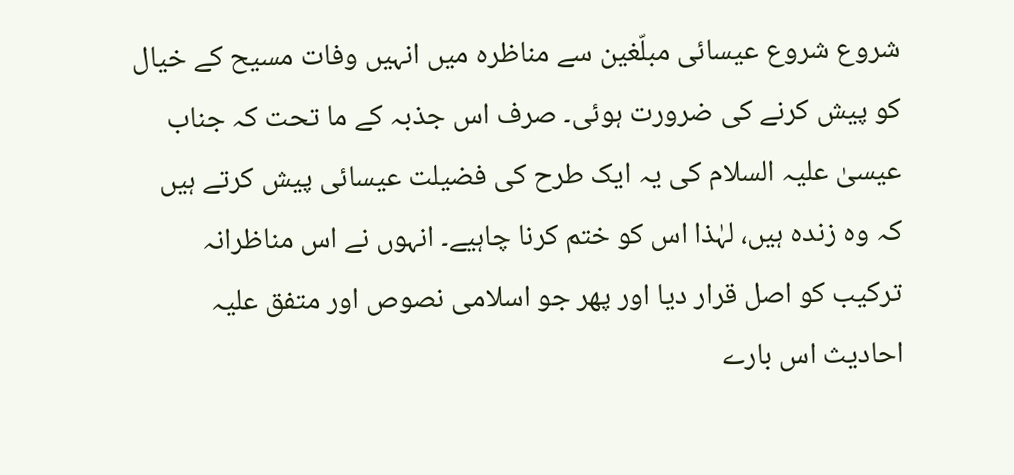شروع شروع عیسائی مبلّغین سے مناظرہ میں انہیں وفات مسیح کے خیال کو پیش کرنے کی ضرورت ہوئی۔ صرف اس جذبہ کے ما تحت کہ جناب عیسیٰ علیہ السلام کی یہ ایک طرح کی فضیلت عیسائی پیش کرتے ہیں کہ وہ زندہ ہیں، لہٰذا اس کو ختم کرنا چاہیے۔ انہوں نے اس مناظرانہ ترکیب کو اصل قرار دیا اور پھر جو اسلامی نصوص اور متفق علیہ احادیث اس بارے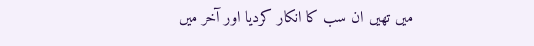میں تھیں ان سب کا انکار کردیا اور آخر میں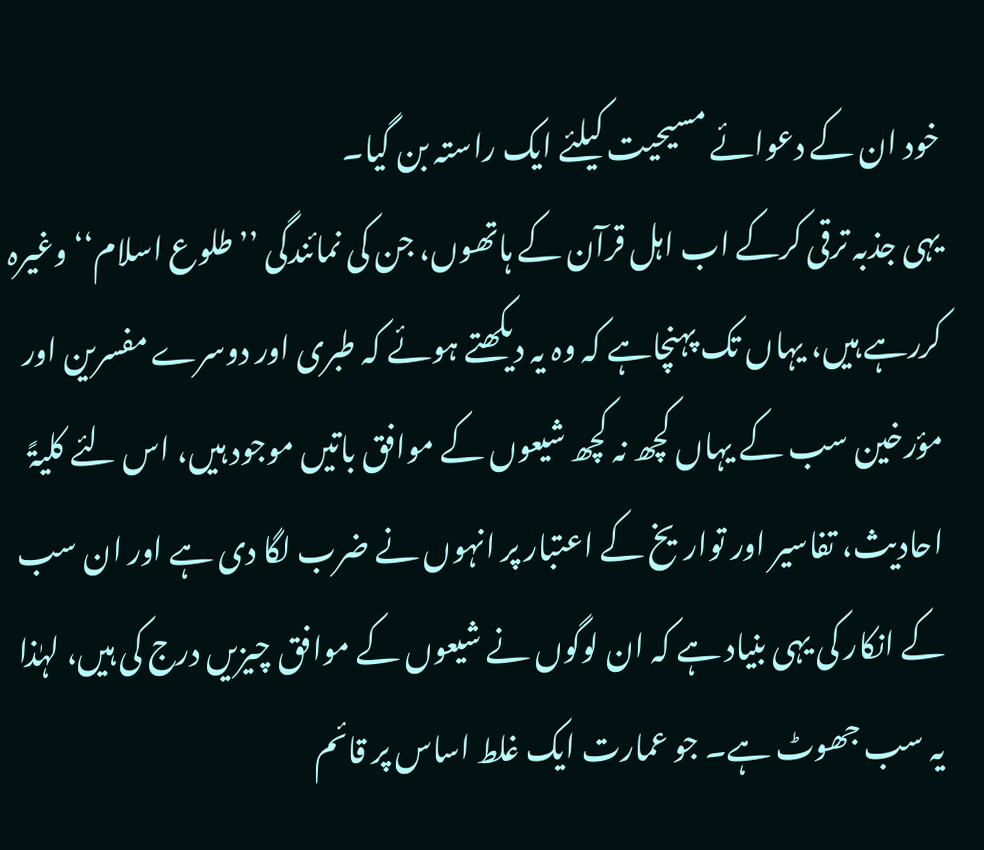خود ان کے دعوائے مسیحیت کیلئے ایک راستہ بن گیا۔
یہی جذبہ ترقی کرکے اب اہل قرآن کے ہاتھوں، جن کی نمائندگی ’’طلوع اسلام‘‘ وغیرہ کررہے ہیں، یہاں تک پہنچاہے کہ وہ یہ دیکھتے ہوئے کہ طبری اور دوسرے مفسرین اور مؤرخین سب کے یہاں کچھ نہ کچھ شیعوں کے موافق باتیں موجود ہیں، اس لئے کلیۃً احادیث، تفاسیر اور تواریخ کے اعتبار پر انہوں نے ضرب لگا دی ہے اور ان سب کے انکار کی یہی بنیاد ہے کہ ان لوگوں نے شیعوں کے موافق چیزیں درج کی ہیں، لہٰذا یہ سب جھوٹ ہے۔ جو عمارت ایک غلط اساس پر قائم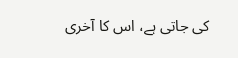کی جاتی ہے، اس کا آخری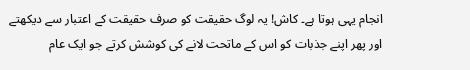انجام یہی ہوتا ہے۔ کاش! یہ لوگ حقیقت کو صرف حقیقت کے اعتبار سے دیکھتے اور پھر اپنے جذبات کو اس کے ماتحت لانے کی کوشش کرتے جو ایک عام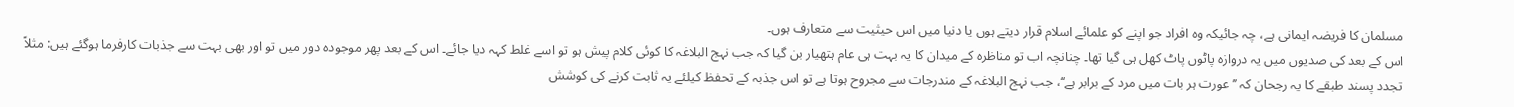مسلمان کا فریضہ ایمانی ہے، چہ جائیکہ وہ افراد جو اپنے کو علمائے اسلام قرار دیتے ہوں یا دنیا میں اس حیثیت سے متعارف ہوں۔
اس کے بعد کی صدیوں میں یہ دروازہ پاٹوں پاٹ کھل ہی گیا تھا۔ چنانچہ اب تو مناظرہ کے میدان کا یہ بہت ہی عام ہتھیار بن گیا کہ جب نہج البلاغہ کا کوئی کلام پیش ہو تو اسے غلط کہہ دیا جائے۔ اس کے بعد پھر موجودہ دور میں تو اور بھی بہت سے جذبات کارفرما ہوگئے ہیں: مثلاً تجدد پسند طبقے کا یہ رجحان کہ ’’عورت ہر بات میں مرد کے برابر ہے‘‘، جب نہج البلاغہ کے مندرجات سے مجروح ہوتا ہے تو اس جذبہ کے تحفظ کیلئے یہ ثابت کرنے کی کوشش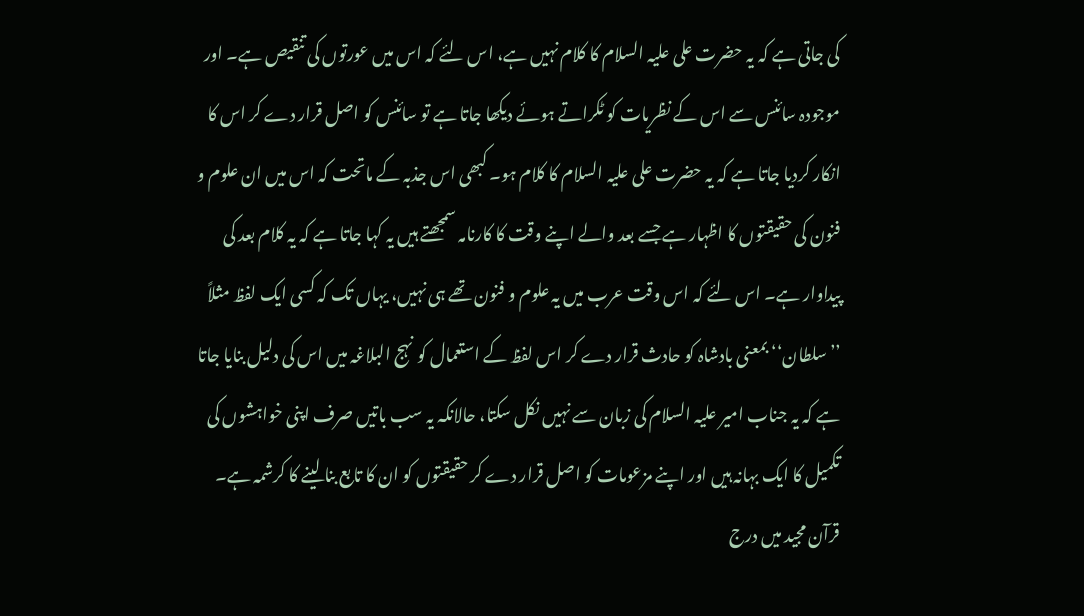کی جاتی ہے کہ یہ حضرت علی علیہ السلام کا کلام نہیں ہے، اس لئے کہ اس میں عورتوں کی تنقیص ہے۔ اور موجودہ سائنس سے اس کے نظریات کو ٹکراتے ہوئے دیکھا جاتا ہے تو سائنس کو اصل قرار دے کر اس کا انکار کردیا جاتا ہے کہ یہ حضرت علی علیہ السلام کا کلام ہو۔ کبھی اس جذبہ کے ماتحت کہ اس میں ان علوم و فنون کی حقیقتوں کا اظہار ہے جسے بعد والے اپنے وقت کا کارنامہ سمجھتے ہیں یہ کہا جاتا ہے کہ یہ کلام بعد کی پیداوار ہے۔ اس لئے کہ اس وقت عرب میں یہ علوم و فنون تھے ہی نہیں، یہاں تک کہ کسی ایک لفظ مثلاً ’’سلطان‘‘ بمعنی بادشاہ کو حادث قرار دے کر اس لفظ کے استعمال کو نہج البلاغہ میں اس کی دلیل بنایا جاتا ہے کہ یہ جناب امیر علیہ السلام کی زبان سے نہیں نکل سکتا، حالانکہ یہ سب باتیں صرف اپنی خواہشوں کی تکمیل کا ایک بہانہ ہیں اور اپنے مزعومات کو اصل قرار دے کر حقیقتوں کو ان کا تابع بنا لینے کا کرشمہ ہے۔
قرآن مجید میں درج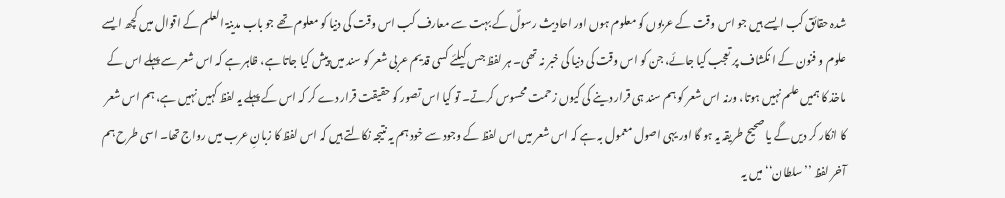شدہ حقائق کب ایسے ہیں جو اس وقت کے عربوں کو معلوم ہوں اور احادیث رسولؐ کے بہت سے معارف کب اس وقت کی دنیا کو معلوم تھے جو باب مدینۃ العلم کے اقوال میں کچھ ایسے علوم و فنون کے ا نکشاف پر تعجب کیا جائے، جن کو اس وقت کی دنیا کی خبر نہ تھی۔ ہر لفظ جس کیلئے کسی قدیم عربی شعر کو سند میں پیش کیا جاتا ہے، ظاہر ہے کہ اس شعر سے پہلے اس کے ماخذ کا ہمیں علم نہیں ہوتا، ورنہ اس شعر کو ہم سند ہی قرار دینے کی کیوں زحمت محسوس کرتے۔ تو کیا اس تصور کو حقیقت قرار دے کر کہ اس کے پہلے یہ لفظ کہیں نہیں ہے، ہم اس شعر کا انکار کر دیں گے یا صحیح طریقہ یہ ہو گا اور یہی اصول معمول بہ ہے کہ اس شعر میں اس لفظ کے وجود سے خود ہم یہ نتیجہ نکالتے ہیں کہ اس لفظ کا زبانِ عرب میں رواج تھا۔ اسی طرح ہم آخر لفظ ’’سلطان‘‘ میں یہ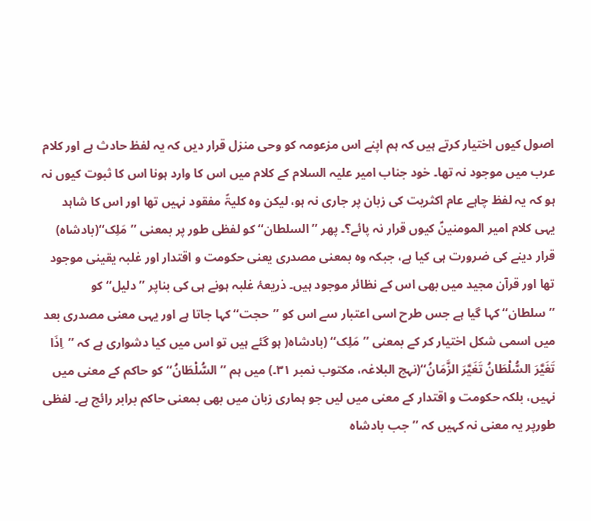اصول کیوں اختیار کرتے ہیں کہ ہم اپنے اس مزعومہ کو وحی منزل قرار دیں کہ یہ لفظ حادث ہے اور کلام عرب میں موجود نہ تھا۔ خود جناب امیر علیہ السلام کے کلام میں اس کا وارد ہونا اس کا ثبوت کیوں نہ ہو کہ یہ لفظ چاہے عام اکثریت کی زبان پر جاری نہ ہو، لیکن وہ کلیۃً مفقود نہیں تھا اور اس کا شاہد یہی کلام امیر المومنینؑ کیوں قرار نہ پائے؟۔ پھر ’’السلطان‘‘ کو لفظی طور پر بمعنی ’’مَلِک‘‘(بادشاہ) قرار دینے کی ضرورت ہی کیا ہے، جبکہ وہ بمعنی مصدری یعنی حکومت و اقتدار اور غلبہ یقینی موجود تھا اور قرآن مجید میں بھی اس کے نظائر موجود ہیں۔ ذریعۂ غلبہ ہونے ہی کی بناپر ’’دلیل‘‘ کو ’’سلطان‘‘ کہا گیا ہے جس طرح اسی اعتبار سے اس کو ’’حجت‘‘ کہا جاتا ہے اور یہی معنی مصدری بعد میں اسمی شکل اختیار کر کے بمعنی ’’مَلِک‘‘ (بادشاہ( ہو گئے ہیں تو اس میں کیا دشواری ہے کہ ’’اِذَا تَغَیَّرَ السُّلْطَانُ تَغَیَّرَ الزَّمَانُ‘‘(نہج البلاغہ، مکتوب نمبر ۳۱۔) میں ہم ’’السُّلْطَانُ‘‘ کو حاکم کے معنی میں نہیں، بلکہ حکومت و اقتدار کے معنی میں لیں جو ہماری زبان میں بھی بمعنی حاکم برابر رائج ہے۔ لفظی طورپر یہ معنی نہ کہیں کہ ’’جب بادشاہ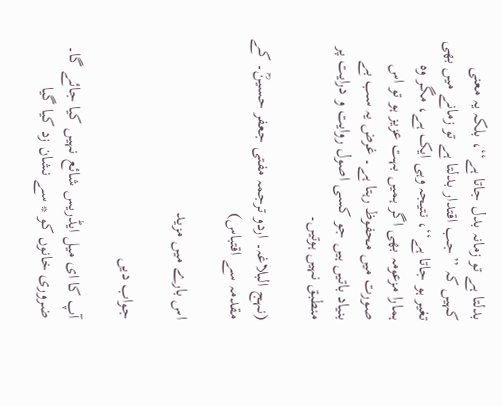بدلتا ہے تو زمانہ بدل جاتا ہے‘‘، بلکہ یہ معنی کہیں کہ ’’جب اقتدار بدلتا ہے تو زمانے میں بھی تغیر ہو جاتا ہے‘‘، نتیجہ وہی ایک ہے، مگر وہ ہمارا مزعومہ بھی اگر ہمیں بہت عزیز ہو تو اس صورت میں محفوظ رہتا ہے۔ غرض یہ سب بے بنیاد باتیں ہیں جو کسی اصول روایت و درایت پر منطبق نہیں ہوتیں۔

(نہج البلاغہ۔ اردو ترجمہ مفتی جعفر حسینؒ۔ کے مقدمہ سے اقتباس)

اس بارے میں مزید

جواب دیں

آپ کا ای میل ایڈریس شائع نہیں کیا جائے گا۔ ضروری خانوں کو * سے نشان زد کیا گیا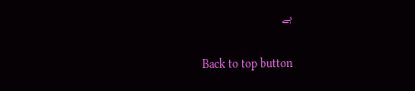ہے

Back to top button